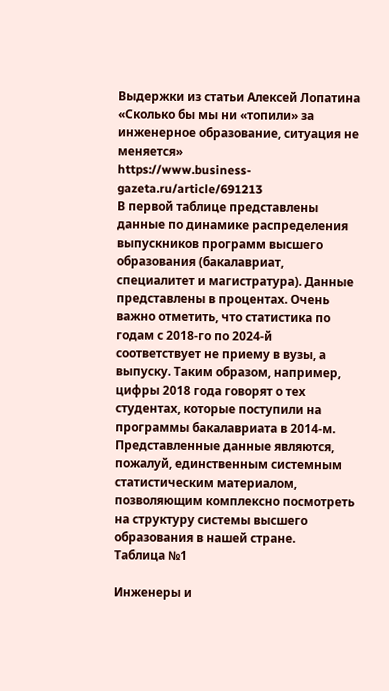Выдержки из статьи Алексей Лопатина «Сколько бы мы ни «топили» за инженерное образование, ситуация не меняется»
https://www.business-gazeta.ru/article/691213
В первой таблице представлены данные по динамике распределения выпускников программ высшего образования (бакалавриат, специалитет и магистратура). Данные представлены в процентах. Очень важно отметить, что статистика по годам с 2018-го по 2024-й соответствует не приему в вузы, а выпуску. Таким образом, например, цифры 2018 года говорят о тех студентах, которые поступили на программы бакалавриата в 2014-м.
Представленные данные являются, пожалуй, единственным системным статистическим материалом, позволяющим комплексно посмотреть на структуру системы высшего образования в нашей стране.
Таблица №1

Инженеры и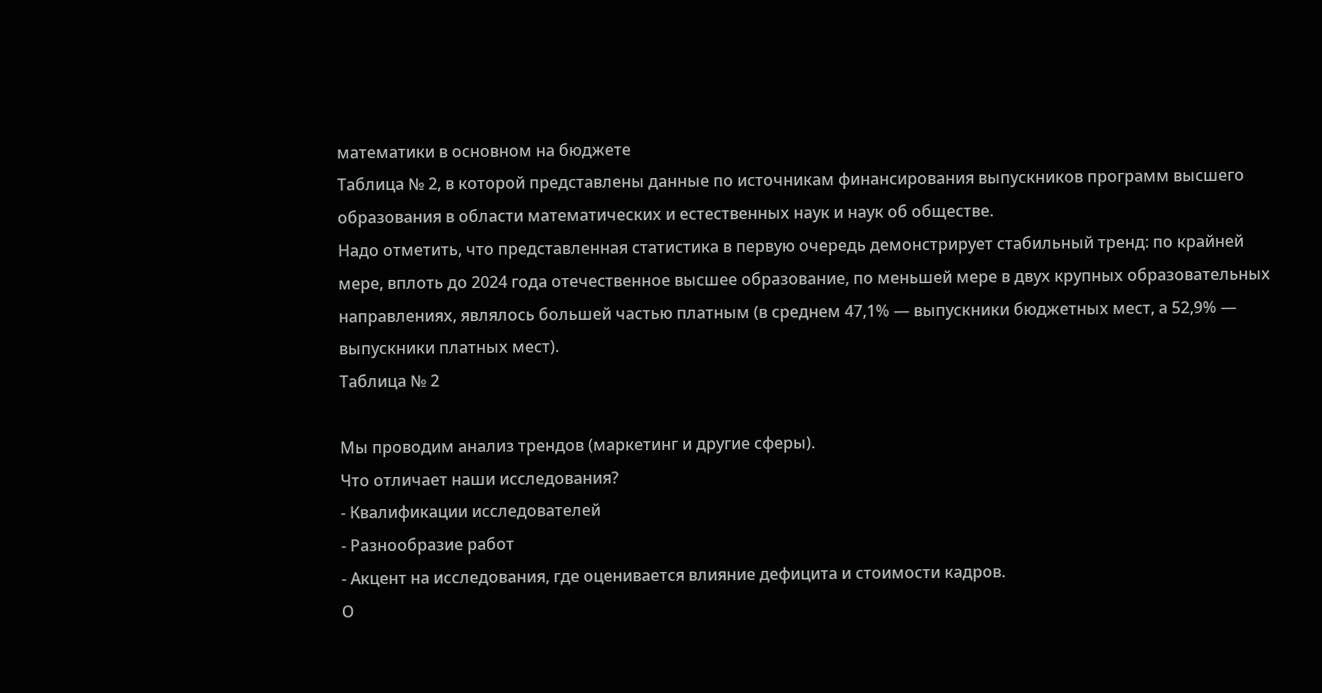математики в основном на бюджете
Таблица № 2, в которой представлены данные по источникам финансирования выпускников программ высшего образования в области математических и естественных наук и наук об обществе.
Надо отметить, что представленная статистика в первую очередь демонстрирует стабильный тренд: по крайней мере, вплоть до 2024 года отечественное высшее образование, по меньшей мере в двух крупных образовательных направлениях, являлось большей частью платным (в среднем 47,1% — выпускники бюджетных мест, а 52,9% — выпускники платных мест).
Таблица № 2

Мы проводим анализ трендов (маркетинг и другие сферы).
Что отличает наши исследования?
- Квалификации исследователей
- Разнообразие работ
- Акцент на исследования, где оценивается влияние дефицита и стоимости кадров.
О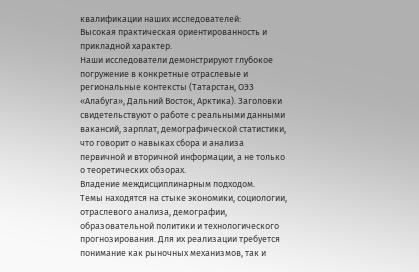квалификации наших исследователей:
Высокая практическая ориентированность и прикладной характер.
Наши исследователи демонстрируют глубокое погружение в конкретные отраслевые и региональные контексты (Татарстан, ОЭЗ «Алабуга», Дальний Восток, Арктика). Заголовки свидетельствуют о работе с реальными данными вакансий, зарплат, демографической статистики, что говорит о навыках сбора и анализа первичной и вторичной информации, а не только о теоретических обзорах.
Владение междисциплинарным подходом.
Темы находятся на стыке экономики, социологии, отраслевого анализа, демографии, образовательной политики и технологического прогнозирования. Для их реализации требуется понимание как рыночных механизмов, так и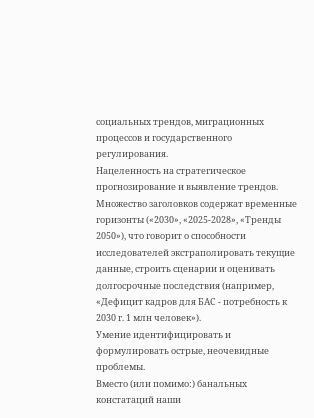социальных трендов, миграционных процессов и государственного регулирования.
Нацеленность на стратегическое прогнозирование и выявление трендов.
Множество заголовков содержат временные горизонты («2030», «2025-2028», «Тренды 2050»), что говорит о способности исследователей экстраполировать текущие данные, строить сценарии и оценивать долгосрочные последствия (например, «Дефицит кадров для БАС - потребность к 2030 г. 1 млн человек»).
Умение идентифицировать и формулировать острые, неочевидные проблемы.
Вместо (или помимо:) банальных констатаций наши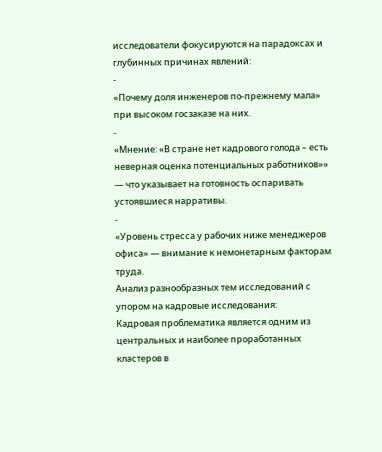исследователи фокусируются на парадоксах и глубинных причинах явлений:
-
«Почему доля инженеров по-прежнему мала» при высоком госзаказе на них.
-
«Мнение: «В стране нет кадрового голода – есть неверная оценка потенциальных работников»» — что указывает на готовность оспаривать устоявшиеся нарративы.
-
«Уровень стресса у рабочих ниже менеджеров офиса» — внимание к немонетарным факторам труда.
Анализ разнообразных тем исследований с упором на кадровые исследования:
Кадровая проблематика является одним из центральных и наиболее проработанных кластеров в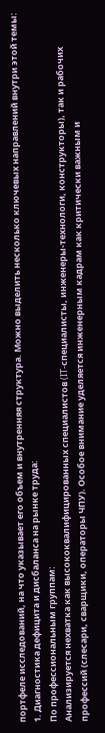портфеле исследований, на что указывает его объем и внутренняя структура. Можно выделить несколько ключевых направлений внутри этой темы:
1. Диагностика дефицита и дисбаланса на рынке труда:
По профессиональным группам:
Анализируется нехватка как высококвалифицированных специалистов (IT-специалисты, инженеры-технологи, конструкторы), так и рабочих профессий (слесари, сварщики, операторы ЧПУ). Особое внимание уделяется инженерным кадрам как критически важным и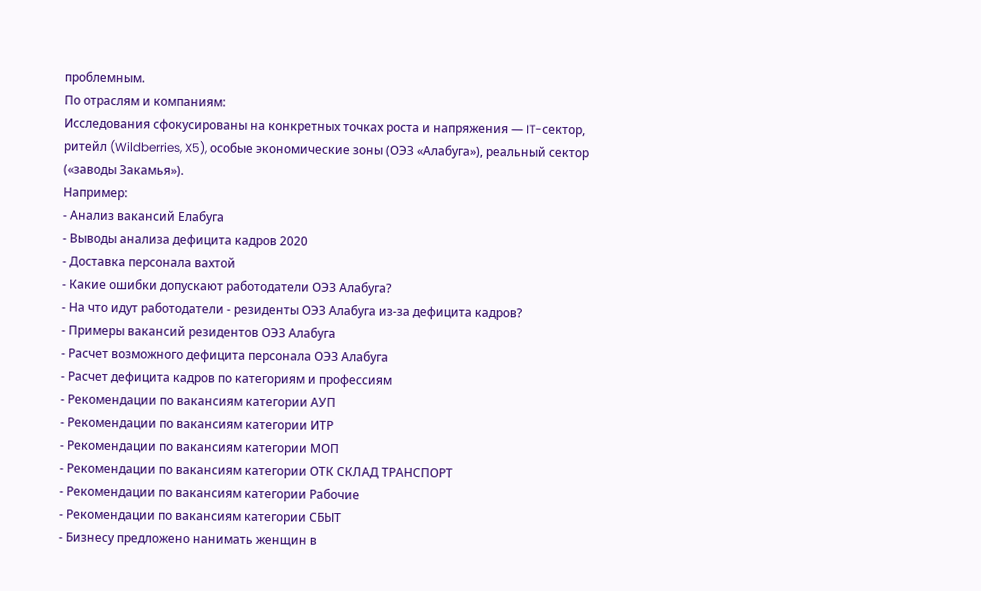проблемным.
По отраслям и компаниям:
Исследования сфокусированы на конкретных точках роста и напряжения — IT-сектор, ритейл (Wildberries, X5), особые экономические зоны (ОЭЗ «Алабуга»), реальный сектор («заводы Закамья»).
Например:
- Анализ вакансий Елабуга
- Выводы анализа дефицита кадров 2020
- Доставка персонала вахтой
- Какие ошибки допускают работодатели ОЭЗ Алабуга?
- На что идут работодатели - резиденты ОЭЗ Алабуга из-за дефицита кадров?
- Примеры вакансий резидентов ОЭЗ Алабуга
- Расчет возможного дефицита персонала ОЭЗ Алабуга
- Расчет дефицита кадров по категориям и профессиям
- Рекомендации по вакансиям категории АУП
- Рекомендации по вакансиям категории ИТР
- Рекомендации по вакансиям категории МОП
- Рекомендации по вакансиям категории ОТК СКЛАД ТРАНСПОРТ
- Рекомендации по вакансиям категории Рабочие
- Рекомендации по вакансиям категории СБЫТ
- Бизнесу предложено нанимать женщин в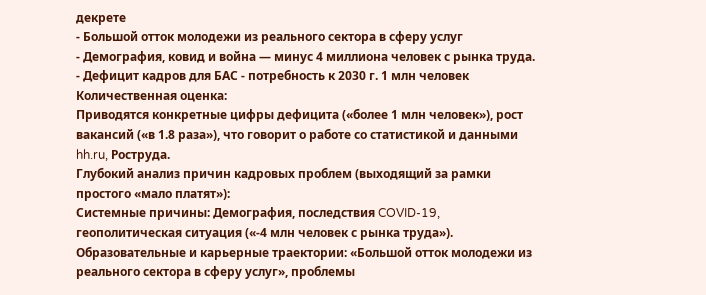декрете
- Большой отток молодежи из реального сектора в сферу услуг
- Демография, ковид и война — минус 4 миллиона человек с рынка труда.
- Дефицит кадров для БАС - потребность к 2030 г. 1 млн человек
Количественная оценка:
Приводятся конкретные цифры дефицита («более 1 млн человек»), рост вакансий («в 1.8 раза»), что говорит о работе со статистикой и данными hh.ru, Роструда.
Глубокий анализ причин кадровых проблем (выходящий за рамки простого «мало платят»):
Системные причины: Демография, последствия COVID-19, геополитическая ситуация («-4 млн человек с рынка труда»).
Образовательные и карьерные траектории: «Большой отток молодежи из реального сектора в сферу услуг», проблемы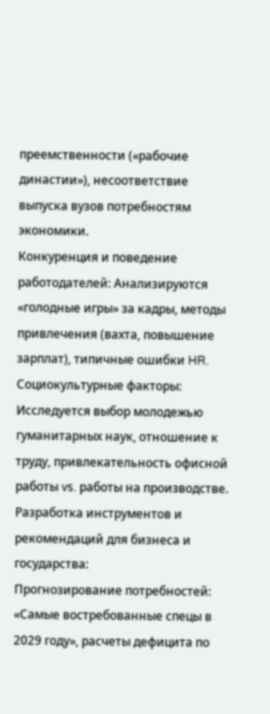преемственности («рабочие династии»), несоответствие выпуска вузов потребностям экономики.
Конкуренция и поведение работодателей: Анализируются «голодные игры» за кадры, методы привлечения (вахта, повышение зарплат), типичные ошибки HR.
Социокультурные факторы: Исследуется выбор молодежью гуманитарных наук, отношение к труду, привлекательность офисной работы vs. работы на производстве.
Разработка инструментов и рекомендаций для бизнеса и государства:
Прогнозирование потребностей: «Самые востребованные спецы в 2029 году», расчеты дефицита по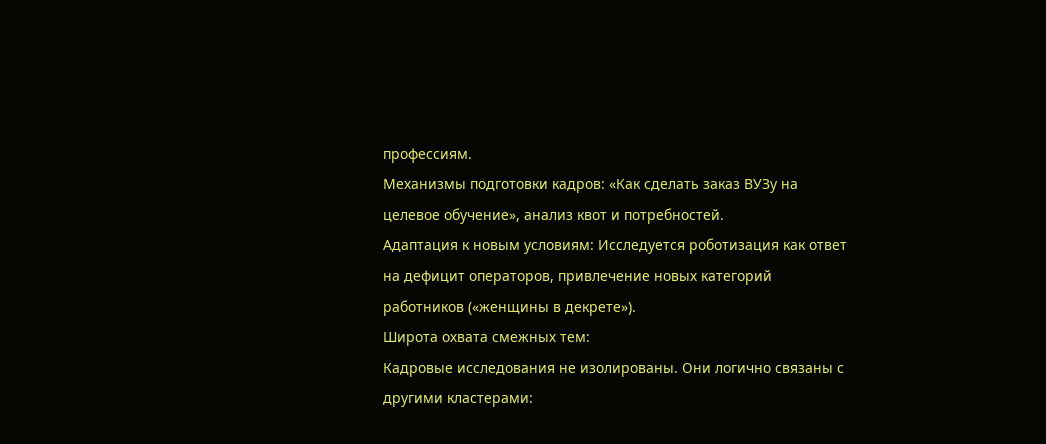профессиям.
Механизмы подготовки кадров: «Как сделать заказ ВУЗу на целевое обучение», анализ квот и потребностей.
Адаптация к новым условиям: Исследуется роботизация как ответ на дефицит операторов, привлечение новых категорий работников («женщины в декрете»).
Широта охвата смежных тем:
Кадровые исследования не изолированы. Они логично связаны с другими кластерами: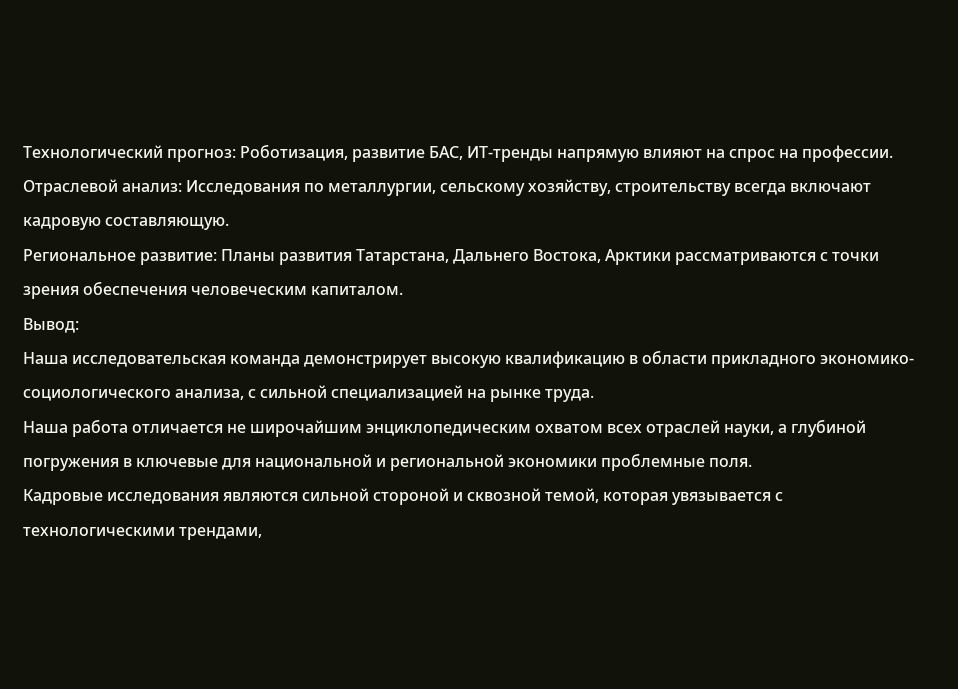Технологический прогноз: Роботизация, развитие БАС, ИТ-тренды напрямую влияют на спрос на профессии.
Отраслевой анализ: Исследования по металлургии, сельскому хозяйству, строительству всегда включают кадровую составляющую.
Региональное развитие: Планы развития Татарстана, Дальнего Востока, Арктики рассматриваются с точки зрения обеспечения человеческим капиталом.
Вывод:
Наша исследовательская команда демонстрирует высокую квалификацию в области прикладного экономико-социологического анализа, с сильной специализацией на рынке труда.
Наша работа отличается не широчайшим энциклопедическим охватом всех отраслей науки, а глубиной погружения в ключевые для национальной и региональной экономики проблемные поля.
Кадровые исследования являются сильной стороной и сквозной темой, которая увязывается с технологическими трендами,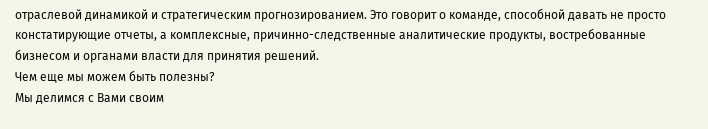отраслевой динамикой и стратегическим прогнозированием. Это говорит о команде, способной давать не просто констатирующие отчеты, а комплексные, причинно-следственные аналитические продукты, востребованные бизнесом и органами власти для принятия решений.
Чем еще мы можем быть полезны?
Мы делимся с Вами своим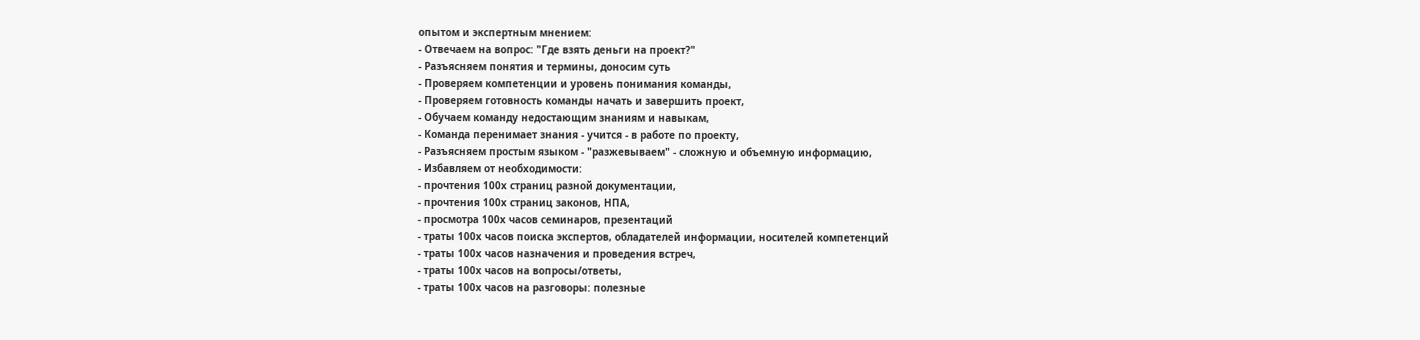опытом и экспертным мнением:
- Отвечаем на вопрос: "Где взять деньги на проект?"
- Разъясняем понятия и термины, доносим суть
- Проверяем компетенции и уровень понимания команды,
- Проверяем готовность команды начать и завершить проект,
- Обучаем команду недостающим знаниям и навыкам,
- Команда перенимает знания - учится - в работе по проекту,
- Разъясняем простым языком - "разжевываем" - сложную и объемную информацию,
- Избавляем от необходимости:
- прочтения 100х страниц разной документации,
- прочтения 100х страниц законов, НПА,
- просмотра 100х часов семинаров, презентаций
- траты 100х часов поиска экспертов, обладателей информации, носителей компетенций
- траты 100х часов назначения и проведения встреч,
- траты 100х часов на вопросы/ответы,
- траты 100х часов на разговоры: полезные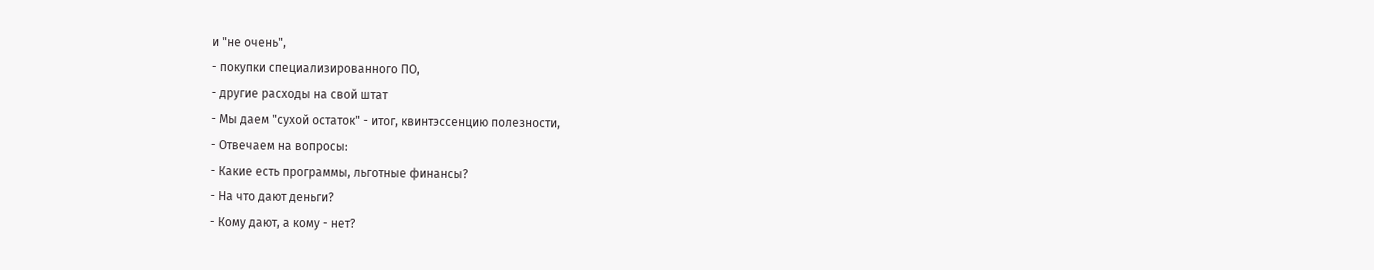и "не очень",
- покупки специализированного ПО,
- другие расходы на свой штат
- Мы даем "сухой остаток" - итог, квинтэссенцию полезности,
- Отвечаем на вопросы:
- Какие есть программы, льготные финансы?
- На что дают деньги?
- Кому дают, а кому - нет?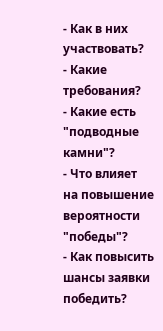- Как в них участвовать?
- Какие требования?
- Какие есть "подводные камни"?
- Что влияет на повышение вероятности "победы"?
- Как повысить шансы заявки победить?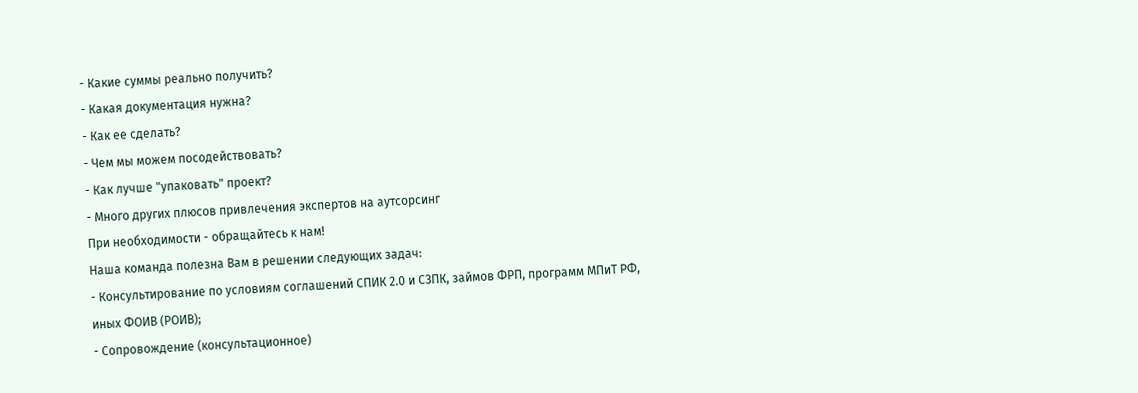- Какие суммы реально получить?
- Какая документация нужна?
- Как ее сделать?
- Чем мы можем посодействовать?
- Как лучше "упаковать" проект?
- Много других плюсов привлечения экспертов на аутсорсинг
При необходимости - обращайтесь к нам!
Наша команда полезна Вам в решении следующих задач:
- Консультирование по условиям соглашений СПИК 2.0 и СЗПК, займов ФРП, программ МПиТ РФ, иных ФОИВ (РОИВ);
- Сопровождение (консультационное)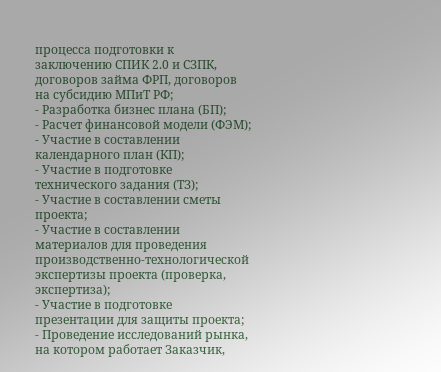процесса подготовки к заключению СПИК 2.0 и СЗПК, договоров займа ФРП, договоров на субсидию МПиТ РФ;
- Разработка бизнес плана (БП);
- Расчет финансовой модели (ФЭМ);
- Участие в составлении календарного план (КП);
- Участие в подготовке технического задания (ТЗ);
- Участие в составлении сметы проекта;
- Участие в составлении материалов для проведения производственно-технологической экспертизы проекта (проверка, экспертиза);
- Участие в подготовке презентации для защиты проекта;
- Проведение исследований рынка, на котором работает Заказчик,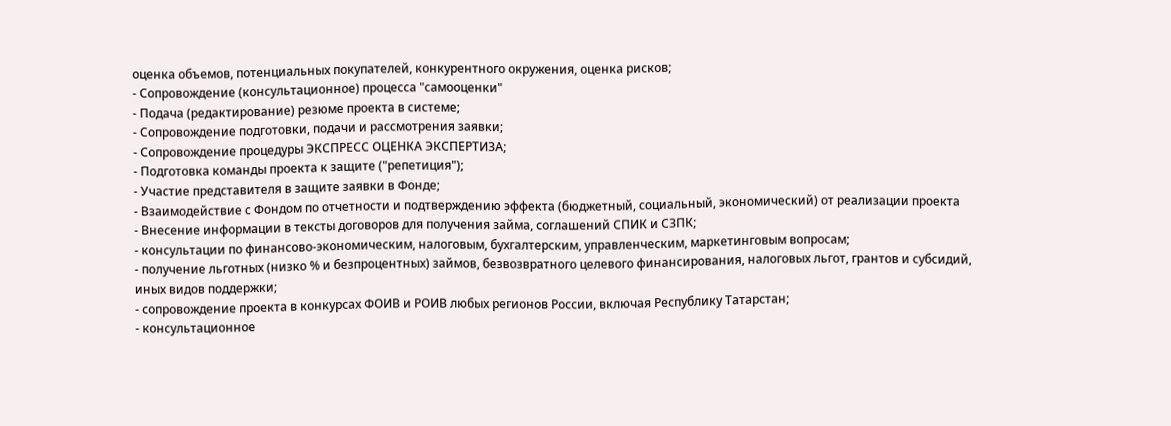оценка объемов, потенциальных покупателей, конкурентного окружения, оценка рисков;
- Сопровождение (консультационное) процесса "самооценки"
- Подача (редактирование) резюме проекта в системе;
- Сопровождение подготовки, подачи и рассмотрения заявки;
- Сопровождение процедуры ЭКСПРЕСС ОЦЕНКА ЭКСПЕРТИЗА;
- Подготовка команды проекта к защите ("репетиция");
- Участие представителя в защите заявки в Фонде;
- Взаимодействие с Фондом по отчетности и подтверждению эффекта (бюджетный, социальный, экономический) от реализации проекта
- Внесение информации в тексты договоров для получения займа, соглашений СПИК и СЗПК;
- консультации по финансово-экономическим, налоговым, бухгалтерским, управленческим, маркетинговым вопросам;
- получение льготных (низко % и безпроцентных) займов, безвозвратного целевого финансирования, налоговых льгот, грантов и субсидий, иных видов поддержки;
- сопровождение проекта в конкурсах ФОИВ и РОИВ любых регионов России, включая Республику Татарстан;
- консультационное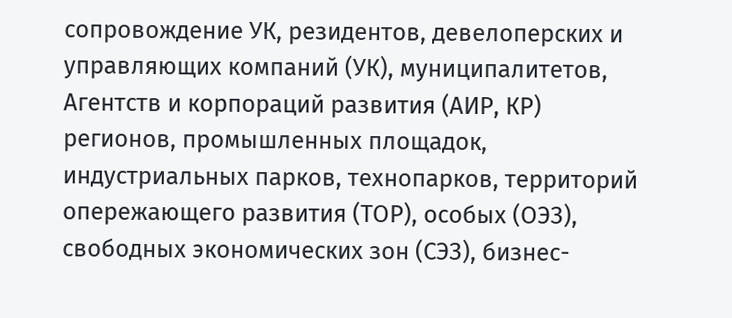сопровождение УК, резидентов, девелоперских и управляющих компаний (УК), муниципалитетов, Агентств и корпораций развития (АИР, КР) регионов, промышленных площадок, индустриальных парков, технопарков, территорий опережающего развития (ТОР), особых (ОЭЗ), свободных экономических зон (СЭЗ), бизнес-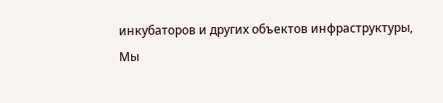инкубаторов и других объектов инфраструктуры,
Мы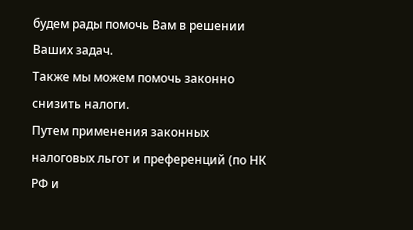будем рады помочь Вам в решении Ваших задач.
Также мы можем помочь законно снизить налоги.
Путем применения законных налоговых льгот и преференций (по НК РФ и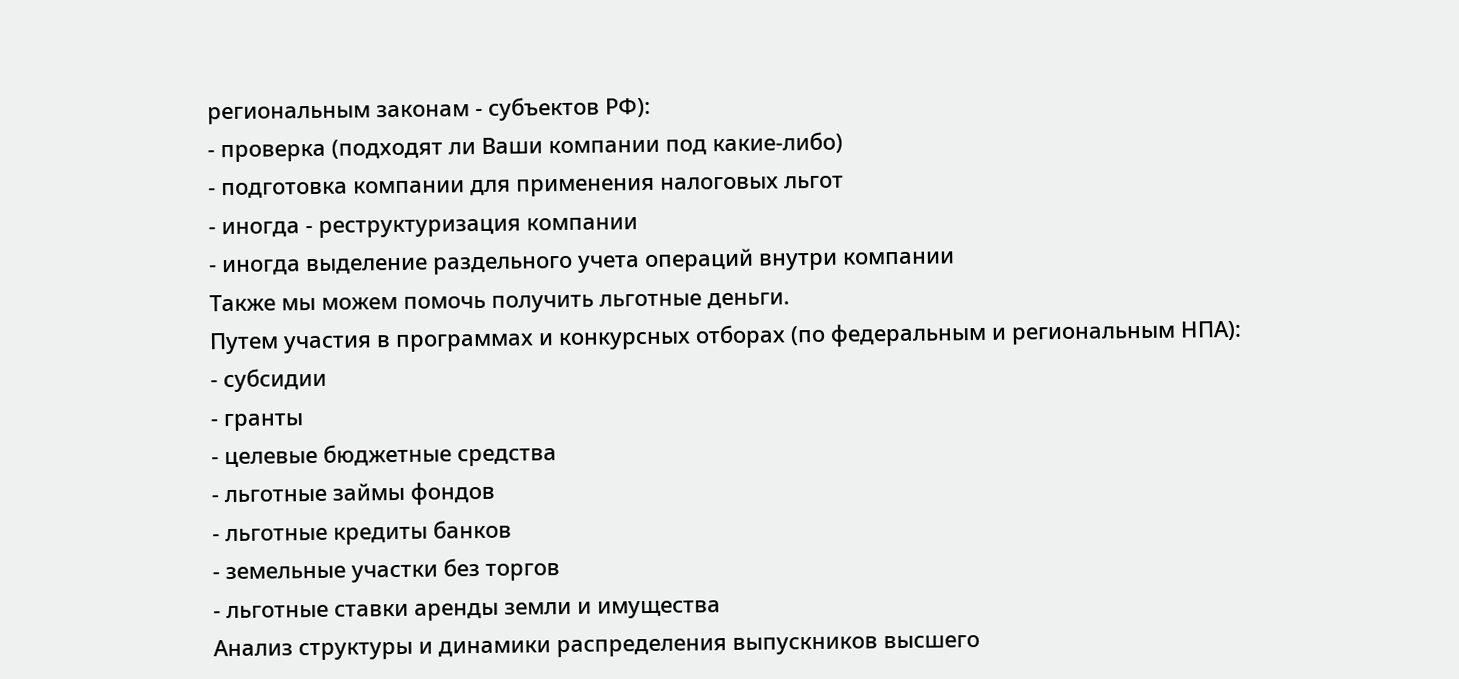региональным законам - субъектов РФ):
- проверка (подходят ли Ваши компании под какие-либо)
- подготовка компании для применения налоговых льгот
- иногда - реструктуризация компании
- иногда выделение раздельного учета операций внутри компании
Также мы можем помочь получить льготные деньги.
Путем участия в программах и конкурсных отборах (по федеральным и региональным НПА):
- субсидии
- гранты
- целевые бюджетные средства
- льготные займы фондов
- льготные кредиты банков
- земельные участки без торгов
- льготные ставки аренды земли и имущества
Анализ структуры и динамики распределения выпускников высшего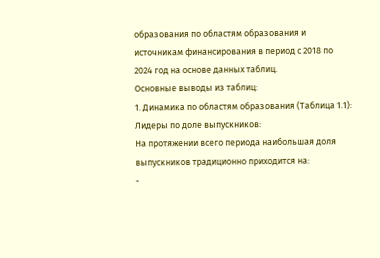образования по областям образования и источникам финансирования в период с 2018 по 2024 год на основе данных таблиц.
Основные выводы из таблиц:
1. Динамика по областям образования (Таблица 1.1):
Лидеры по доле выпускников:
На протяжении всего периода наибольшая доля выпускников традиционно приходится на:
-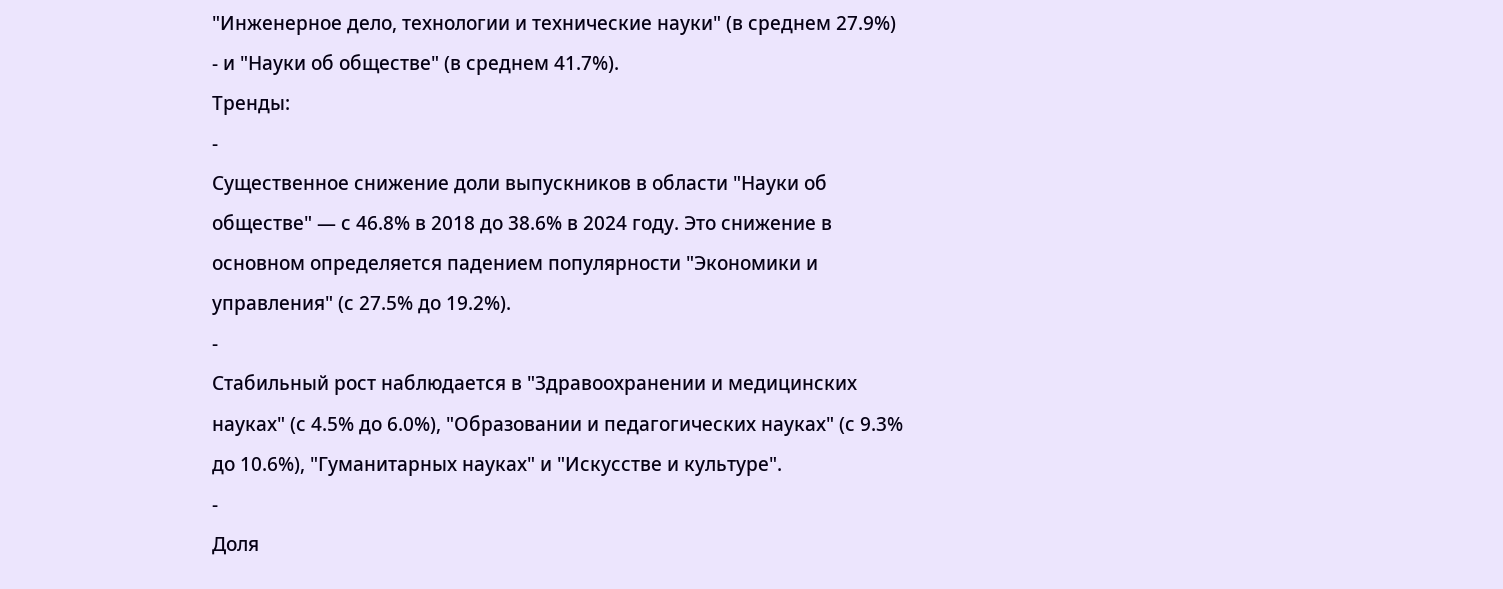"Инженерное дело, технологии и технические науки" (в среднем 27.9%)
- и "Науки об обществе" (в среднем 41.7%).
Тренды:
-
Существенное снижение доли выпускников в области "Науки об обществе" — с 46.8% в 2018 до 38.6% в 2024 году. Это снижение в основном определяется падением популярности "Экономики и управления" (с 27.5% до 19.2%).
-
Стабильный рост наблюдается в "Здравоохранении и медицинских науках" (с 4.5% до 6.0%), "Образовании и педагогических науках" (с 9.3% до 10.6%), "Гуманитарных науках" и "Искусстве и культуре".
-
Доля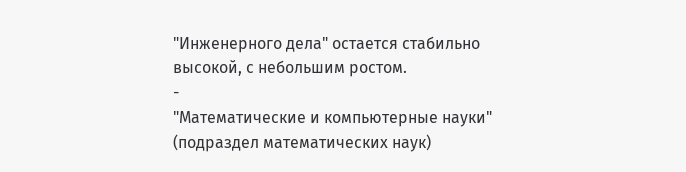"Инженерного дела" остается стабильно высокой, с небольшим ростом.
-
"Математические и компьютерные науки" (подраздел математических наук)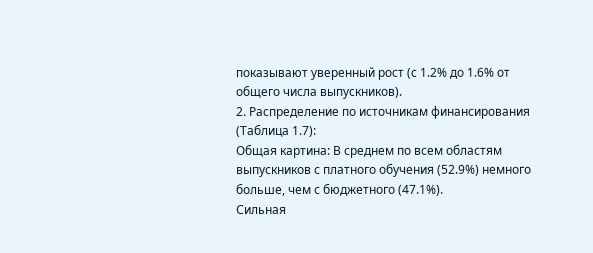показывают уверенный рост (с 1.2% до 1.6% от общего числа выпускников).
2. Распределение по источникам финансирования (Таблица 1.7):
Общая картина: В среднем по всем областям выпускников с платного обучения (52.9%) немного больше, чем с бюджетного (47.1%).
Сильная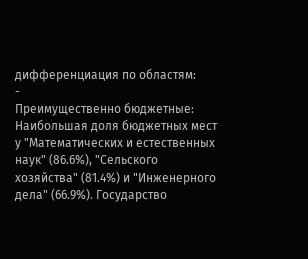дифференциация по областям:
-
Преимущественно бюджетные: Наибольшая доля бюджетных мест у "Математических и естественных наук" (86.6%), "Сельского хозяйства" (81.4%) и "Инженерного дела" (66.9%). Государство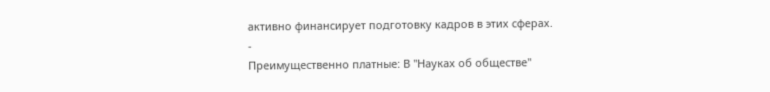активно финансирует подготовку кадров в этих сферах.
-
Преимущественно платные: В "Науках об обществе"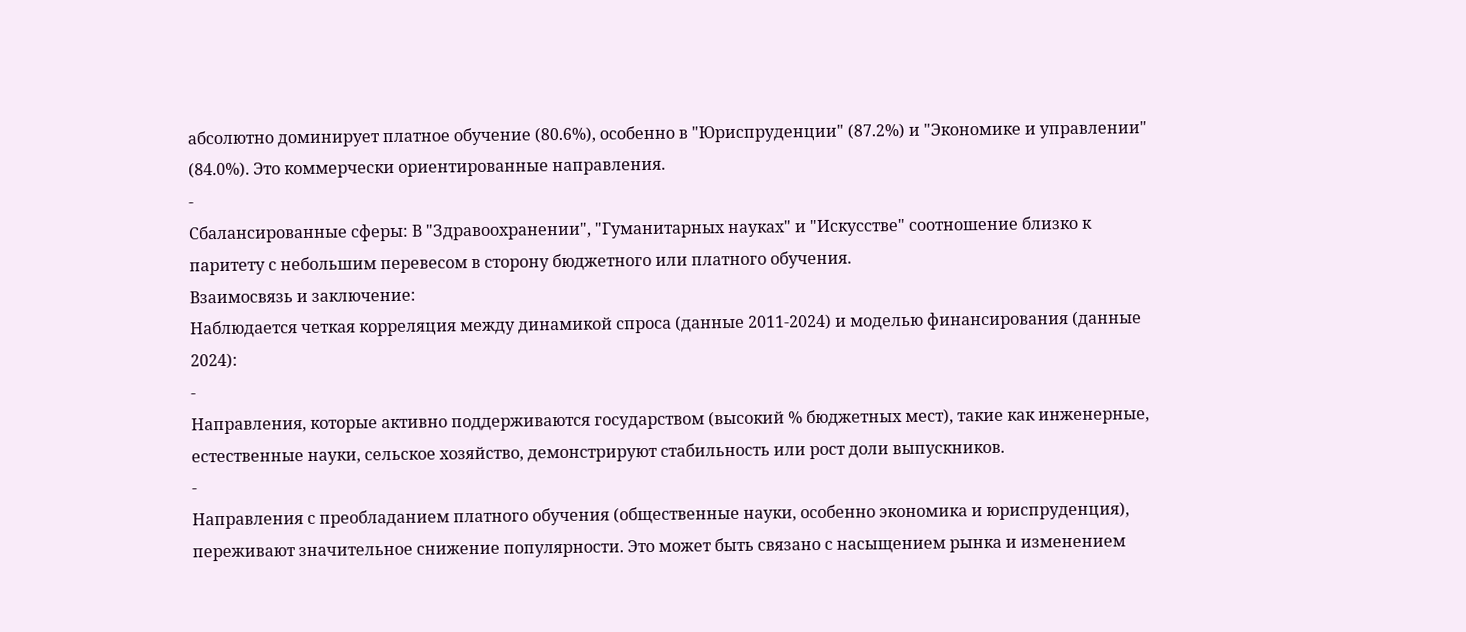абсолютно доминирует платное обучение (80.6%), особенно в "Юриспруденции" (87.2%) и "Экономике и управлении" (84.0%). Это коммерчески ориентированные направления.
-
Сбалансированные сферы: В "Здравоохранении", "Гуманитарных науках" и "Искусстве" соотношение близко к паритету с небольшим перевесом в сторону бюджетного или платного обучения.
Взаимосвязь и заключение:
Наблюдается четкая корреляция между динамикой спроса (данные 2011-2024) и моделью финансирования (данные 2024):
-
Направления, которые активно поддерживаются государством (высокий % бюджетных мест), такие как инженерные, естественные науки, сельское хозяйство, демонстрируют стабильность или рост доли выпускников.
-
Направления с преобладанием платного обучения (общественные науки, особенно экономика и юриспруденция), переживают значительное снижение популярности. Это может быть связано с насыщением рынка и изменением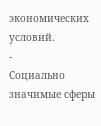экономических условий.
-
Социально значимые сферы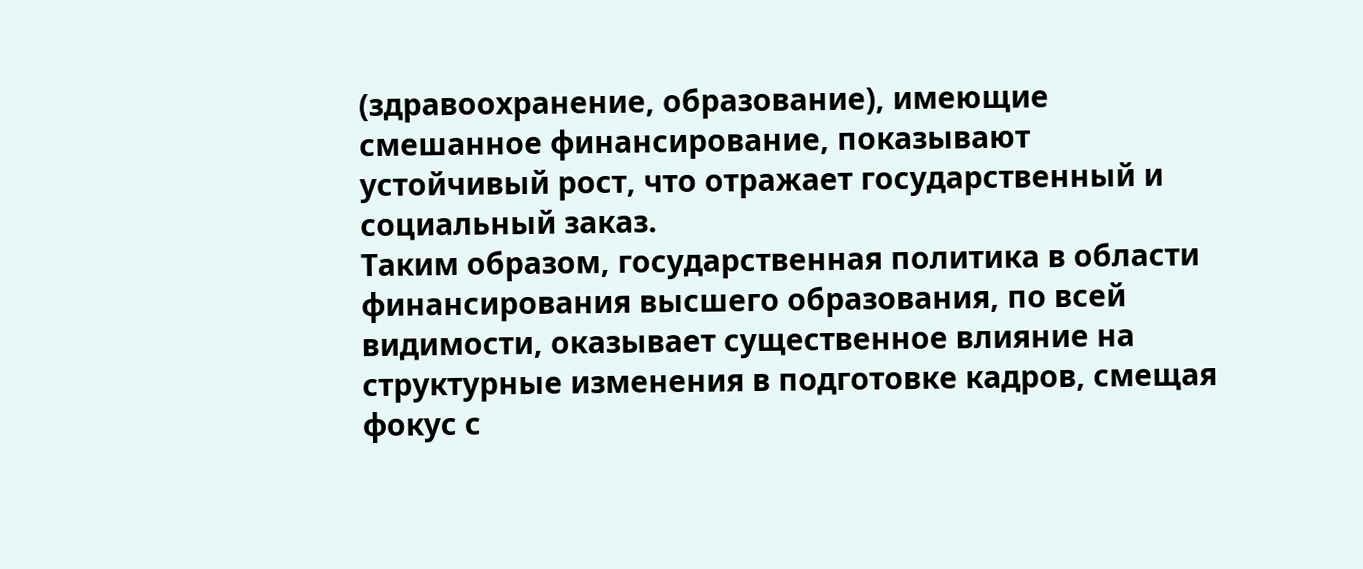(здравоохранение, образование), имеющие смешанное финансирование, показывают устойчивый рост, что отражает государственный и социальный заказ.
Таким образом, государственная политика в области финансирования высшего образования, по всей видимости, оказывает существенное влияние на структурные изменения в подготовке кадров, смещая фокус с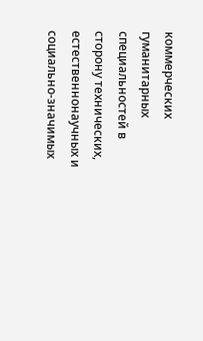коммерческих гуманитарных специальностей в сторону технических, естественнонаучных и социально-значимых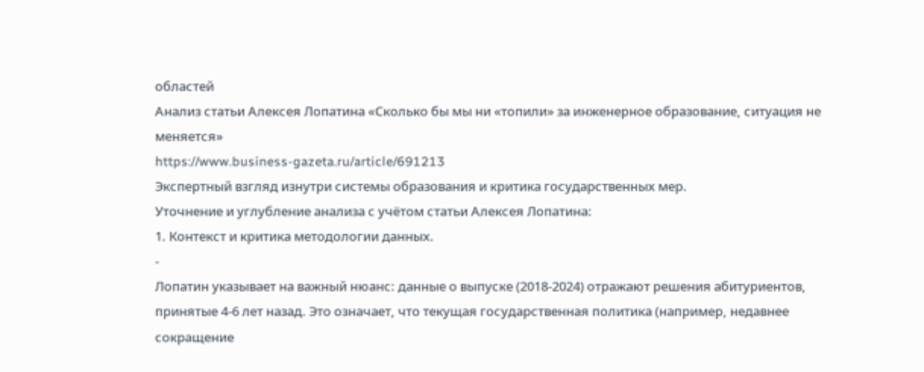областей
Анализ статьи Алексея Лопатина «Сколько бы мы ни «топили» за инженерное образование, ситуация не меняется»
https://www.business-gazeta.ru/article/691213
Экспертный взгляд изнутри системы образования и критика государственных мер.
Уточнение и углубление анализа с учётом статьи Алексея Лопатина:
1. Контекст и критика методологии данных.
-
Лопатин указывает на важный нюанс: данные о выпуске (2018-2024) отражают решения абитуриентов, принятые 4-6 лет назад. Это означает, что текущая государственная политика (например, недавнее сокращение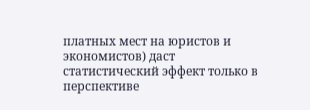платных мест на юристов и экономистов) даст статистический эффект только в перспективе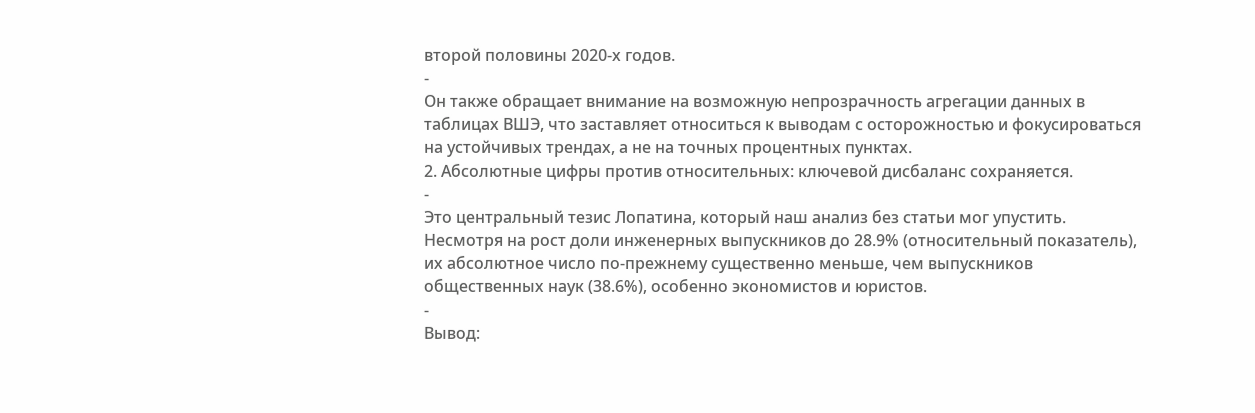второй половины 2020-х годов.
-
Он также обращает внимание на возможную непрозрачность агрегации данных в таблицах ВШЭ, что заставляет относиться к выводам с осторожностью и фокусироваться на устойчивых трендах, а не на точных процентных пунктах.
2. Абсолютные цифры против относительных: ключевой дисбаланс сохраняется.
-
Это центральный тезис Лопатина, который наш анализ без статьи мог упустить. Несмотря на рост доли инженерных выпускников до 28.9% (относительный показатель), их абсолютное число по-прежнему существенно меньше, чем выпускников общественных наук (38.6%), особенно экономистов и юристов.
-
Вывод: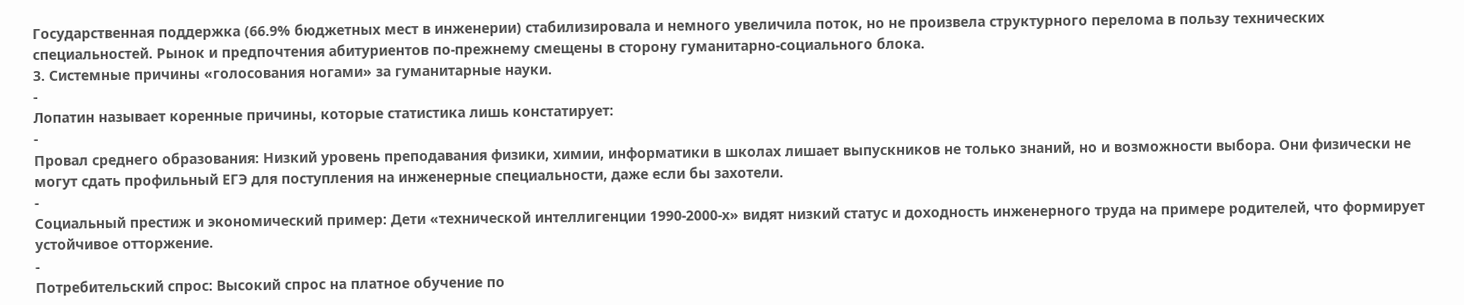Государственная поддержка (66.9% бюджетных мест в инженерии) стабилизировала и немного увеличила поток, но не произвела структурного перелома в пользу технических специальностей. Рынок и предпочтения абитуриентов по-прежнему смещены в сторону гуманитарно-социального блока.
3. Системные причины «голосования ногами» за гуманитарные науки.
-
Лопатин называет коренные причины, которые статистика лишь констатирует:
-
Провал среднего образования: Низкий уровень преподавания физики, химии, информатики в школах лишает выпускников не только знаний, но и возможности выбора. Они физически не могут сдать профильный ЕГЭ для поступления на инженерные специальности, даже если бы захотели.
-
Социальный престиж и экономический пример: Дети «технической интеллигенции 1990-2000-х» видят низкий статус и доходность инженерного труда на примере родителей, что формирует устойчивое отторжение.
-
Потребительский спрос: Высокий спрос на платное обучение по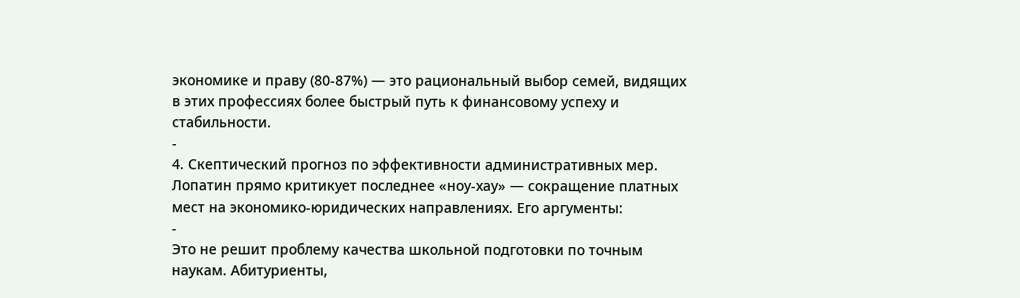экономике и праву (80-87%) — это рациональный выбор семей, видящих в этих профессиях более быстрый путь к финансовому успеху и стабильности.
-
4. Скептический прогноз по эффективности административных мер.
Лопатин прямо критикует последнее «ноу-хау» — сокращение платных мест на экономико-юридических направлениях. Его аргументы:
-
Это не решит проблему качества школьной подготовки по точным наукам. Абитуриенты,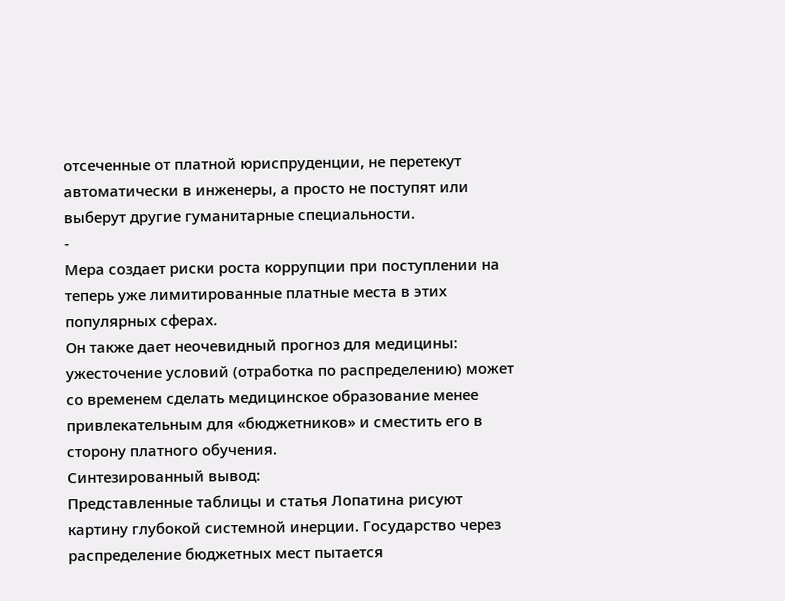отсеченные от платной юриспруденции, не перетекут автоматически в инженеры, а просто не поступят или выберут другие гуманитарные специальности.
-
Мера создает риски роста коррупции при поступлении на теперь уже лимитированные платные места в этих популярных сферах.
Он также дает неочевидный прогноз для медицины: ужесточение условий (отработка по распределению) может со временем сделать медицинское образование менее привлекательным для «бюджетников» и сместить его в сторону платного обучения.
Синтезированный вывод:
Представленные таблицы и статья Лопатина рисуют картину глубокой системной инерции. Государство через распределение бюджетных мест пытается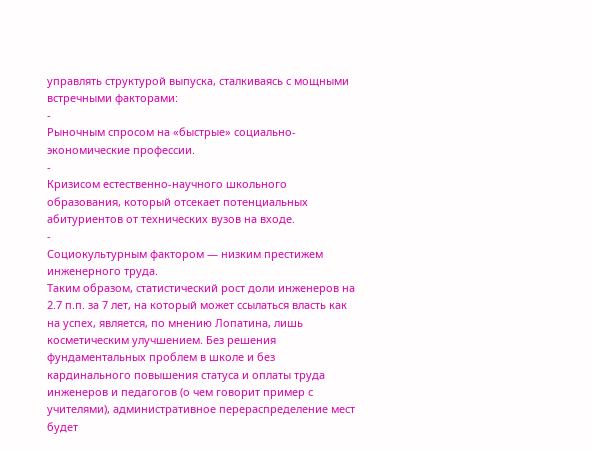управлять структурой выпуска, сталкиваясь с мощными встречными факторами:
-
Рыночным спросом на «быстрые» социально-экономические профессии.
-
Кризисом естественно-научного школьного образования, который отсекает потенциальных абитуриентов от технических вузов на входе.
-
Социокультурным фактором — низким престижем инженерного труда.
Таким образом, статистический рост доли инженеров на 2.7 п.п. за 7 лет, на который может ссылаться власть как на успех, является, по мнению Лопатина, лишь косметическим улучшением. Без решения фундаментальных проблем в школе и без кардинального повышения статуса и оплаты труда инженеров и педагогов (о чем говорит пример с учителями), административное перераспределение мест будет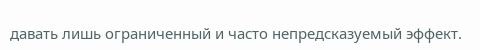давать лишь ограниченный и часто непредсказуемый эффект.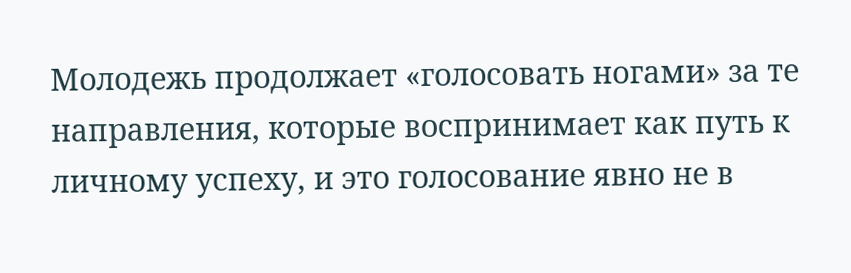Молодежь продолжает «голосовать ногами» за те направления, которые воспринимает как путь к личному успеху, и это голосование явно не в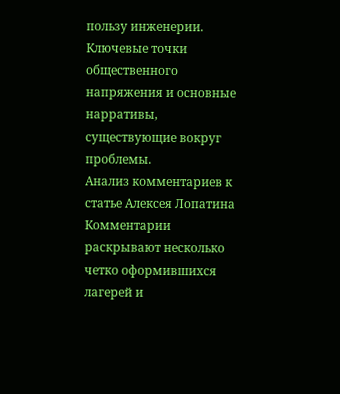пользу инженерии.
Ключевые точки общественного напряжения и основные нарративы, существующие вокруг проблемы.
Анализ комментариев к статье Алексея Лопатина
Комментарии раскрывают несколько четко оформившихся лагерей и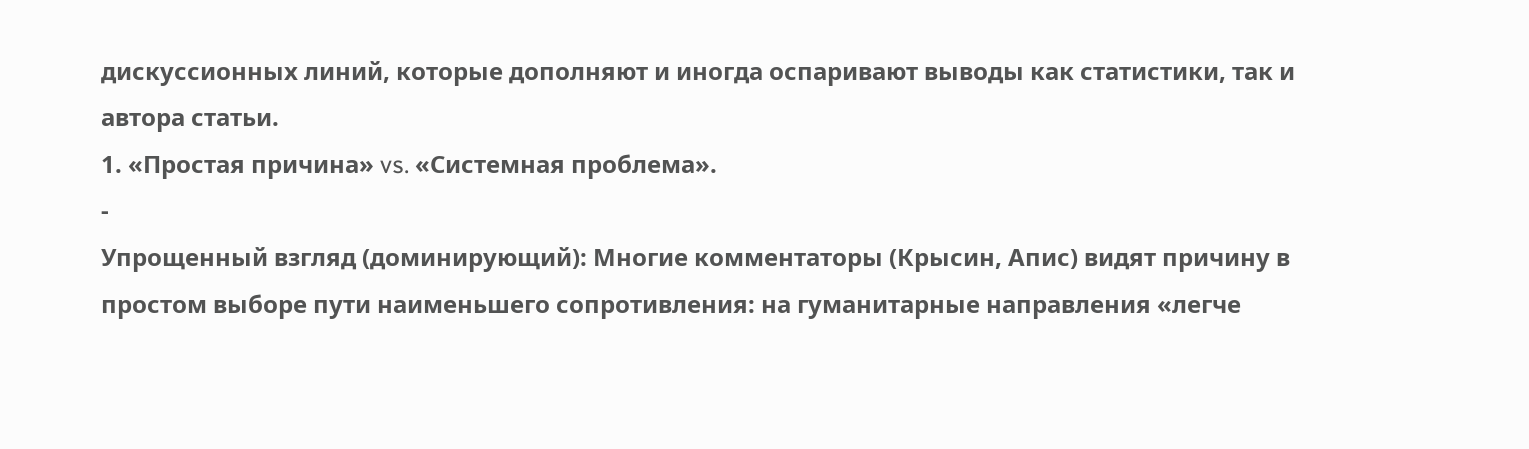дискуссионных линий, которые дополняют и иногда оспаривают выводы как статистики, так и автора статьи.
1. «Простая причина» vs. «Системная проблема».
-
Упрощенный взгляд (доминирующий): Многие комментаторы (Крысин, Апис) видят причину в простом выборе пути наименьшего сопротивления: на гуманитарные направления «легче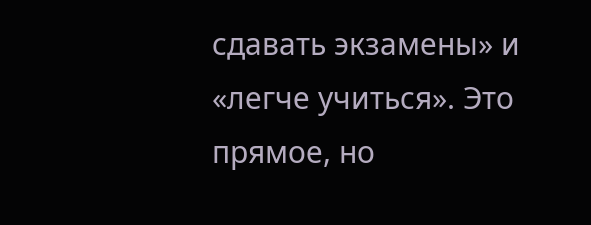сдавать экзамены» и «легче учиться». Это прямое, но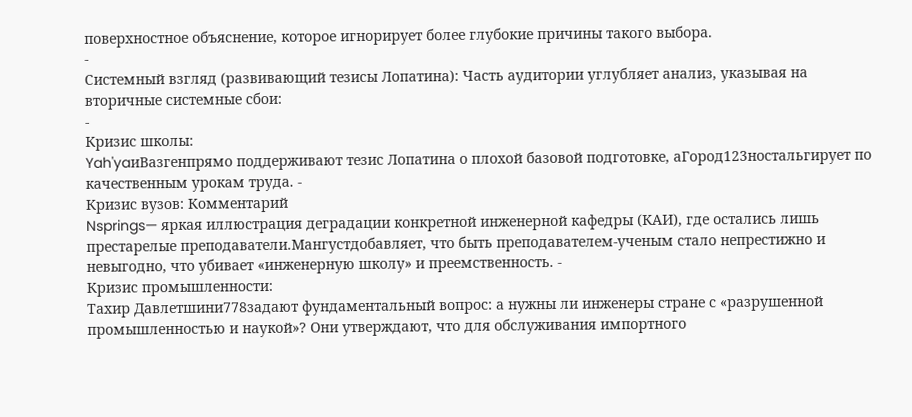поверхностное объяснение, которое игнорирует более глубокие причины такого выбора.
-
Системный взгляд (развивающий тезисы Лопатина): Часть аудитории углубляет анализ, указывая на вторичные системные сбои:
-
Кризис школы:
Yah'yaиВазгенпрямо поддерживают тезис Лопатина о плохой базовой подготовке, аГород123ностальгирует по качественным урокам труда. -
Кризис вузов: Комментарий
Nsprings— яркая иллюстрация деградации конкретной инженерной кафедры (КАИ), где остались лишь престарелые преподаватели.Мангустдобавляет, что быть преподавателем-ученым стало непрестижно и невыгодно, что убивает «инженерную школу» и преемственность. -
Кризис промышленности:
Тахир Давлетшини778задают фундаментальный вопрос: а нужны ли инженеры стране с «разрушенной промышленностью и наукой»? Они утверждают, что для обслуживания импортного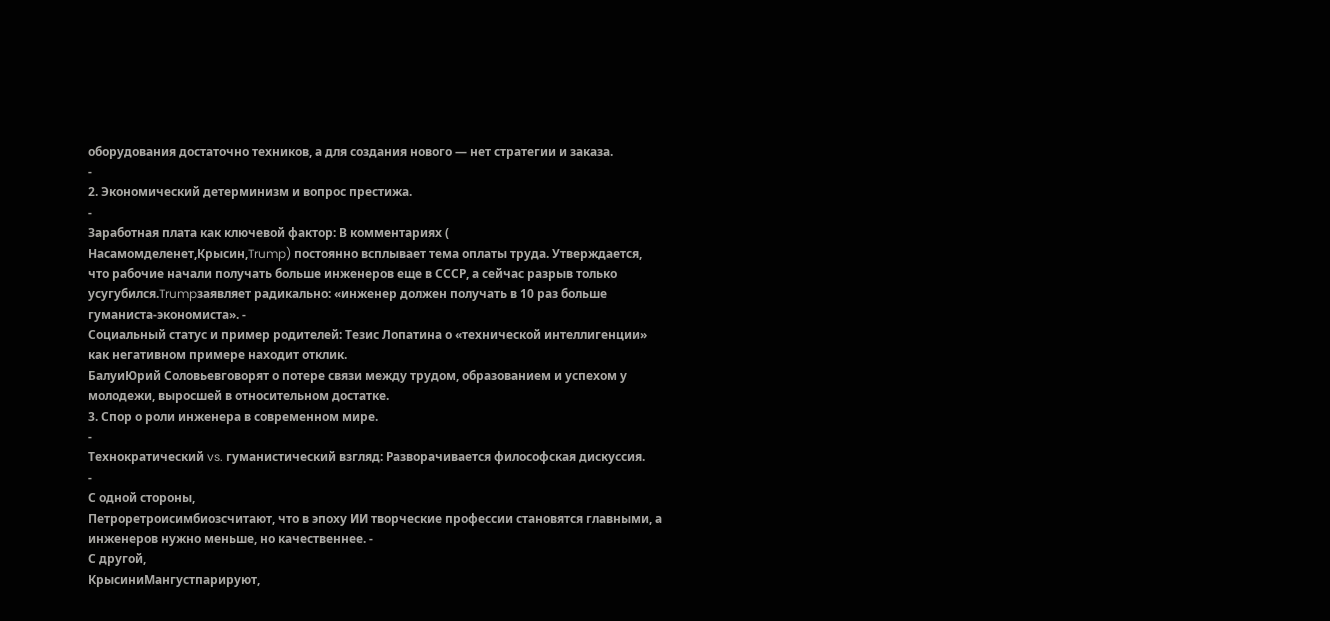оборудования достаточно техников, а для создания нового — нет стратегии и заказа.
-
2. Экономический детерминизм и вопрос престижа.
-
Заработная плата как ключевой фактор: В комментариях (
Насамомделенет,Крысин,Trump) постоянно всплывает тема оплаты труда. Утверждается, что рабочие начали получать больше инженеров еще в СССР, а сейчас разрыв только усугубился.Trumpзаявляет радикально: «инженер должен получать в 10 раз больше гуманиста-экономиста». -
Социальный статус и пример родителей: Тезис Лопатина о «технической интеллигенции» как негативном примере находит отклик.
БалуиЮрий Соловьевговорят о потере связи между трудом, образованием и успехом у молодежи, выросшей в относительном достатке.
3. Спор о роли инженера в современном мире.
-
Технократический vs. гуманистический взгляд: Разворачивается философская дискуссия.
-
С одной стороны,
Петроретроисимбиозсчитают, что в эпоху ИИ творческие профессии становятся главными, а инженеров нужно меньше, но качественнее. -
С другой,
КрысиниМангустпарируют,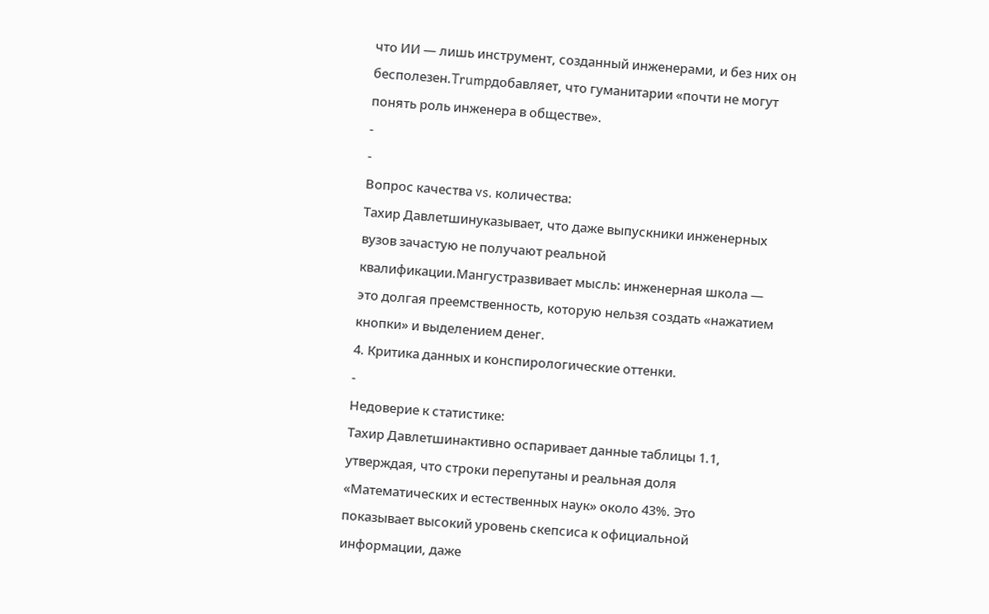что ИИ — лишь инструмент, созданный инженерами, и без них он бесполезен.Trumpдобавляет, что гуманитарии «почти не могут понять роль инженера в обществе».
-
-
Вопрос качества vs. количества:
Тахир Давлетшинуказывает, что даже выпускники инженерных вузов зачастую не получают реальной квалификации.Мангустразвивает мысль: инженерная школа — это долгая преемственность, которую нельзя создать «нажатием кнопки» и выделением денег.
4. Критика данных и конспирологические оттенки.
-
Недоверие к статистике:
Тахир Давлетшинактивно оспаривает данные таблицы 1.1, утверждая, что строки перепутаны и реальная доля «Математических и естественных наук» около 43%. Это показывает высокий уровень скепсиса к официальной информации, даже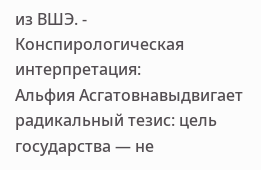из ВШЭ. -
Конспирологическая интерпретация:
Альфия Асгатовнавыдвигает радикальный тезис: цель государства — не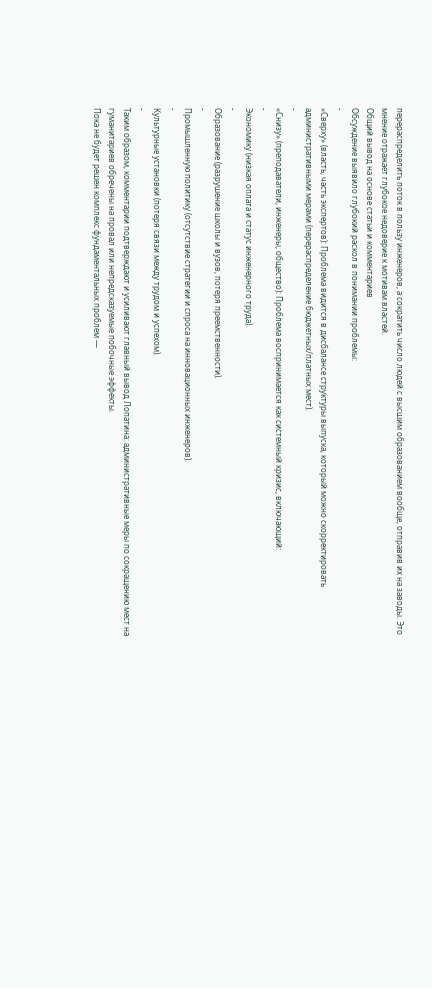перераспределить поток в пользу инженеров, а сократить число людей с высшим образованием вообще, отправив их на заводы. Это мнение отражает глубокое недоверие к мотивам властей.
Общий вывод на основе статьи и комментариев
Обсуждение выявило глубокий раскол в понимании проблемы:
-
«Сверху» (власть, часть экспертов): Проблема видится в дисбалансе структуры выпуска, который можно скорректировать административными мерами (перераспределение бюджетных/платных мест).
-
«Снизу» (преподаватели, инженеры, общество): Проблема воспринимается как системный кризис, включающий:
-
Экономику (низкая оплата и статус инженерного труда).
-
Образование (разрушение школы и вузов, потеря преемственности).
-
Промышленную политику (отсутствие стратегии и спроса на инновационных инженеров).
-
Культурные установки (потеря связи между трудом и успехом).
-
Таким образом, комментарии подтверждают и усиливают главный вывод Лопатина: административные меры по сокращению мест на гуманитариев обречены на провал или непредсказуемые побочные эффекты.
Пока не будет решен комплекс фундаментальных проблем —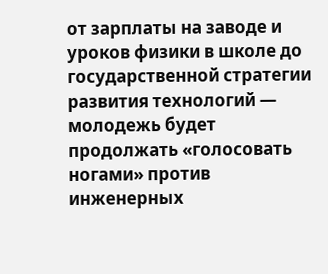от зарплаты на заводе и уроков физики в школе до государственной стратегии развития технологий — молодежь будет продолжать «голосовать ногами» против инженерных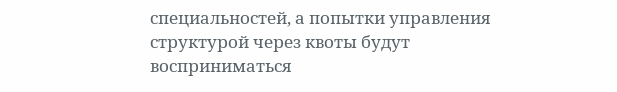специальностей, а попытки управления структурой через квоты будут восприниматься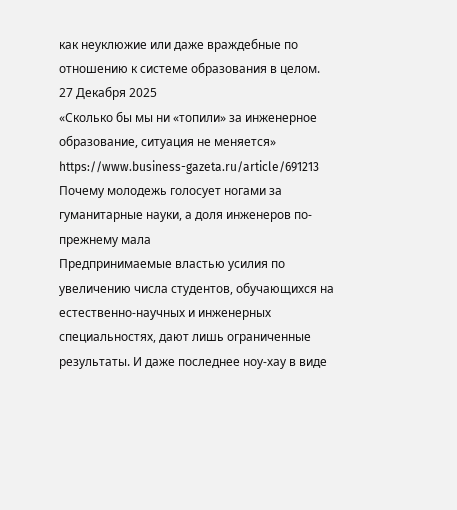как неуклюжие или даже враждебные по отношению к системе образования в целом.
27 Декабря 2025
«Сколько бы мы ни «топили» за инженерное образование, ситуация не меняется»
https://www.business-gazeta.ru/article/691213
Почему молодежь голосует ногами за гуманитарные науки, а доля инженеров по-прежнему мала
Предпринимаемые властью усилия по увеличению числа студентов, обучающихся на естественно-научных и инженерных специальностях, дают лишь ограниченные результаты. И даже последнее ноу-хау в виде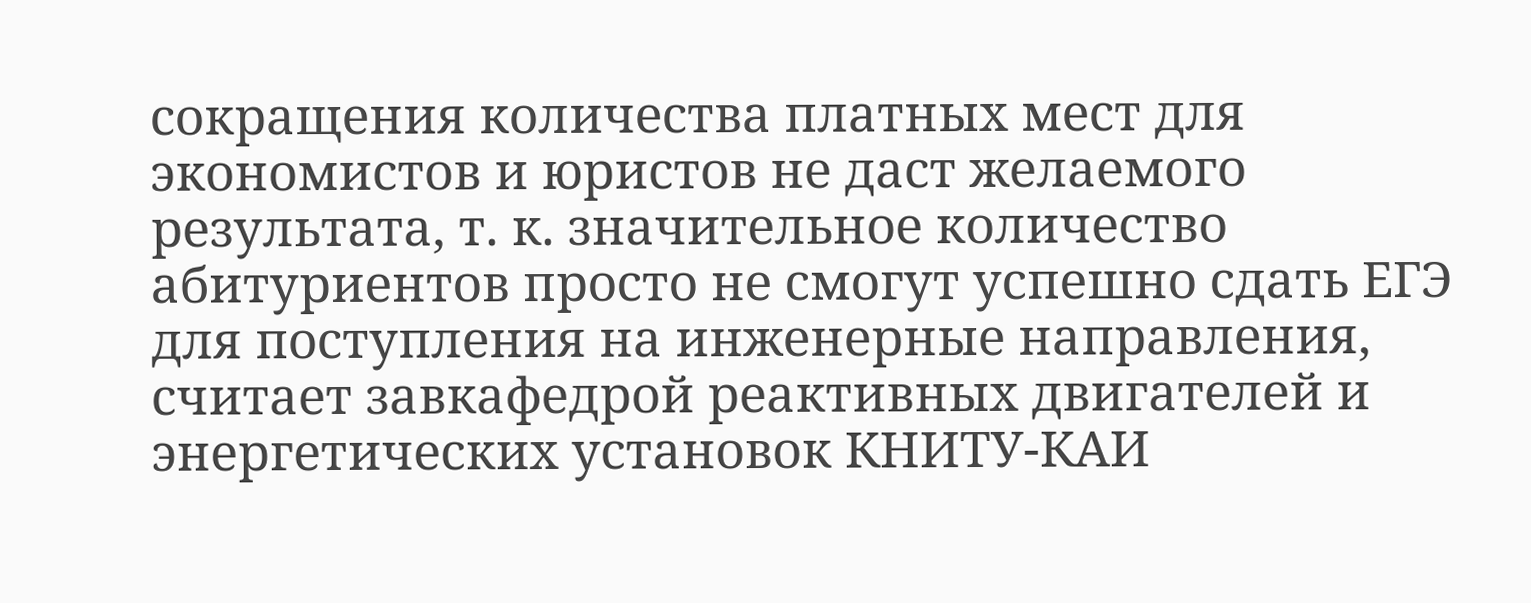сокращения количества платных мест для экономистов и юристов не даст желаемого результата, т. к. значительное количество абитуриентов просто не смогут успешно сдать ЕГЭ для поступления на инженерные направления, считает завкафедрой реактивных двигателей и энергетических установок КНИТУ-КАИ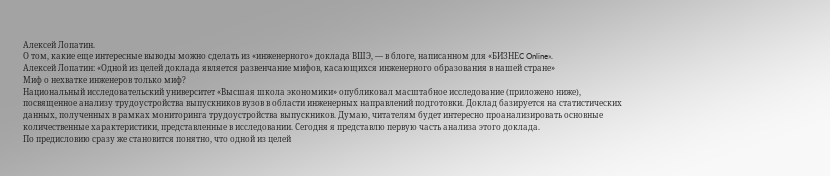Алексей Лопатин.
О том, какие еще интересные выводы можно сделать из «инженерного» доклада ВШЭ, — в блоге, написанном для «БИЗНЕC Online».
Алексей Лопатин: «Одной из целей доклада является развенчание мифов, касающихся инженерного образования в нашей стране»
Миф о нехватке инженеров только миф?
Национальный исследовательский университет «Высшая школа экономики» опубликовал масштабное исследование (приложено ниже), посвященное анализу трудоустройства выпускников вузов в области инженерных направлений подготовки. Доклад базируется на статистических данных, полученных в рамках мониторинга трудоустройства выпускников. Думаю, читателям будет интересно проанализировать основные количественные характеристики, представленные в исследовании. Сегодня я представлю первую часть анализа этого доклада.
По предисловию сразу же становится понятно, что одной из целей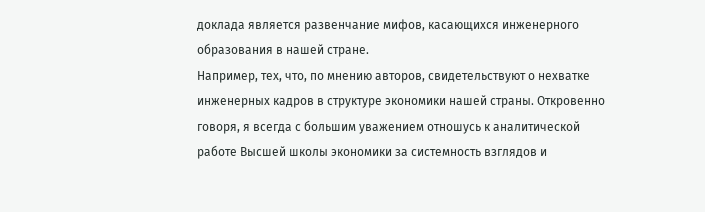доклада является развенчание мифов, касающихся инженерного образования в нашей стране.
Например, тех, что, по мнению авторов, свидетельствуют о нехватке инженерных кадров в структуре экономики нашей страны. Откровенно говоря, я всегда с большим уважением отношусь к аналитической работе Высшей школы экономики за системность взглядов и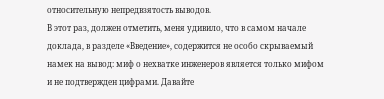относительную непредвзятость выводов.
В этот раз, должен отметить, меня удивило, что в самом начале доклада, в разделе «Введение», содержится не особо скрываемый намек на вывод: миф о нехватке инженеров является только мифом и не подтвержден цифрами. Давайте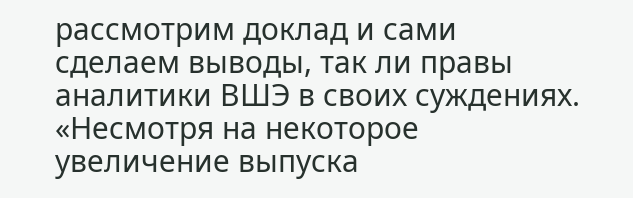рассмотрим доклад и сами сделаем выводы, так ли правы аналитики ВШЭ в своих суждениях.
«Несмотря на некоторое увеличение выпуска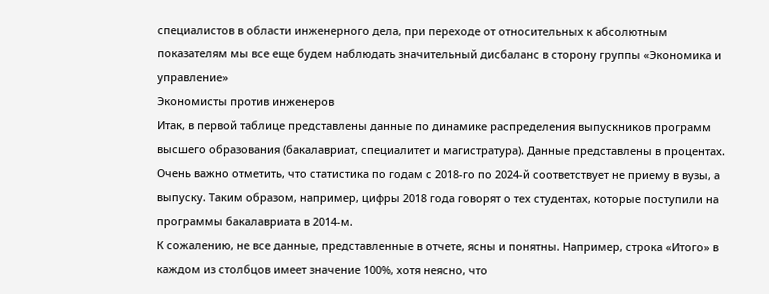специалистов в области инженерного дела, при переходе от относительных к абсолютным показателям мы все еще будем наблюдать значительный дисбаланс в сторону группы «Экономика и управление»
Экономисты против инженеров
Итак, в первой таблице представлены данные по динамике распределения выпускников программ высшего образования (бакалавриат, специалитет и магистратура). Данные представлены в процентах. Очень важно отметить, что статистика по годам с 2018-го по 2024-й соответствует не приему в вузы, а выпуску. Таким образом, например, цифры 2018 года говорят о тех студентах, которые поступили на программы бакалавриата в 2014-м.
К сожалению, не все данные, представленные в отчете, ясны и понятны. Например, строка «Итого» в каждом из столбцов имеет значение 100%, хотя неясно, что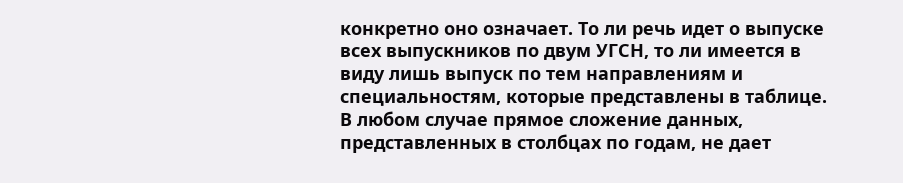конкретно оно означает. То ли речь идет о выпуске всех выпускников по двум УГСН, то ли имеется в виду лишь выпуск по тем направлениям и специальностям, которые представлены в таблице. В любом случае прямое сложение данных, представленных в столбцах по годам, не дает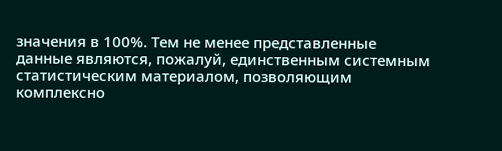значения в 100%. Тем не менее представленные данные являются, пожалуй, единственным системным статистическим материалом, позволяющим комплексно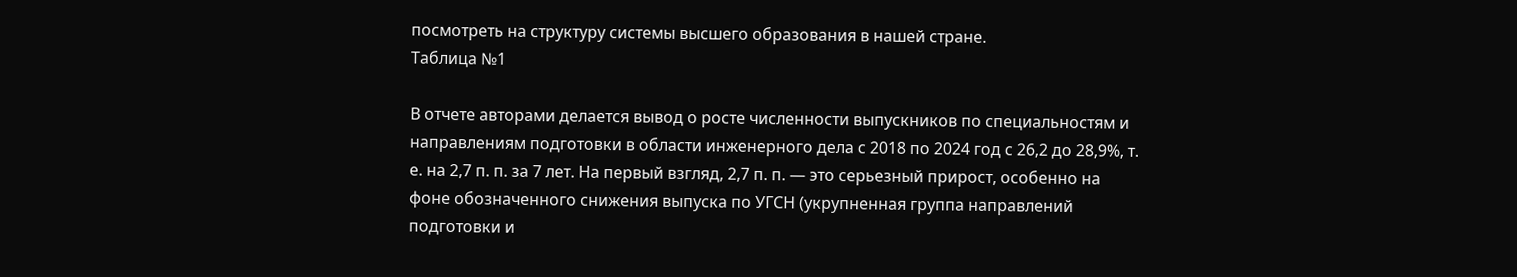посмотреть на структуру системы высшего образования в нашей стране.
Таблица №1

В отчете авторами делается вывод о росте численности выпускников по специальностям и направлениям подготовки в области инженерного дела с 2018 по 2024 год с 26,2 до 28,9%, т. е. на 2,7 п. п. за 7 лет. На первый взгляд, 2,7 п. п. — это серьезный прирост, особенно на фоне обозначенного снижения выпуска по УГСН (укрупненная группа направлений подготовки и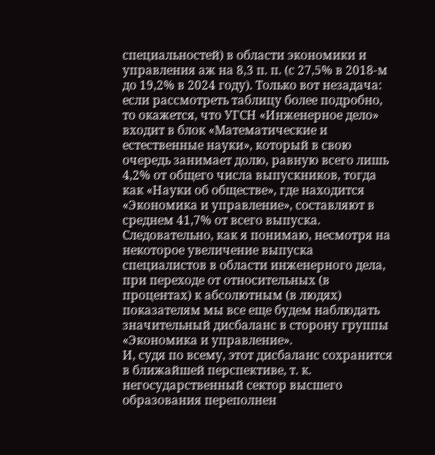специальностей) в области экономики и управления аж на 8,3 п. п. (с 27,5% в 2018-м до 19,2% в 2024 году). Только вот незадача: если рассмотреть таблицу более подробно, то окажется, что УГСН «Инженерное дело» входит в блок «Математические и естественные науки», который в свою очередь занимает долю, равную всего лишь 4,2% от общего числа выпускников, тогда как «Науки об обществе», где находится «Экономика и управление», составляют в среднем 41,7% от всего выпуска.
Следовательно, как я понимаю, несмотря на некоторое увеличение выпуска специалистов в области инженерного дела, при переходе от относительных (в процентах) к абсолютным (в людях) показателям мы все еще будем наблюдать значительный дисбаланс в сторону группы «Экономика и управление».
И, судя по всему, этот дисбаланс сохранится в ближайшей перспективе, т. к. негосударственный сектор высшего образования переполнен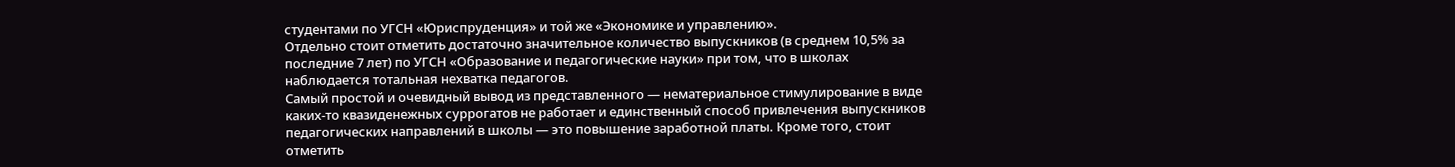студентами по УГСН «Юриспруденция» и той же «Экономике и управлению».
Отдельно стоит отметить достаточно значительное количество выпускников (в среднем 10,5% за последние 7 лет) по УГСН «Образование и педагогические науки» при том, что в школах наблюдается тотальная нехватка педагогов.
Самый простой и очевидный вывод из представленного — нематериальное стимулирование в виде каких-то квазиденежных суррогатов не работает и единственный способ привлечения выпускников педагогических направлений в школы — это повышение заработной платы. Кроме того, стоит отметить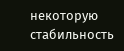некоторую стабильность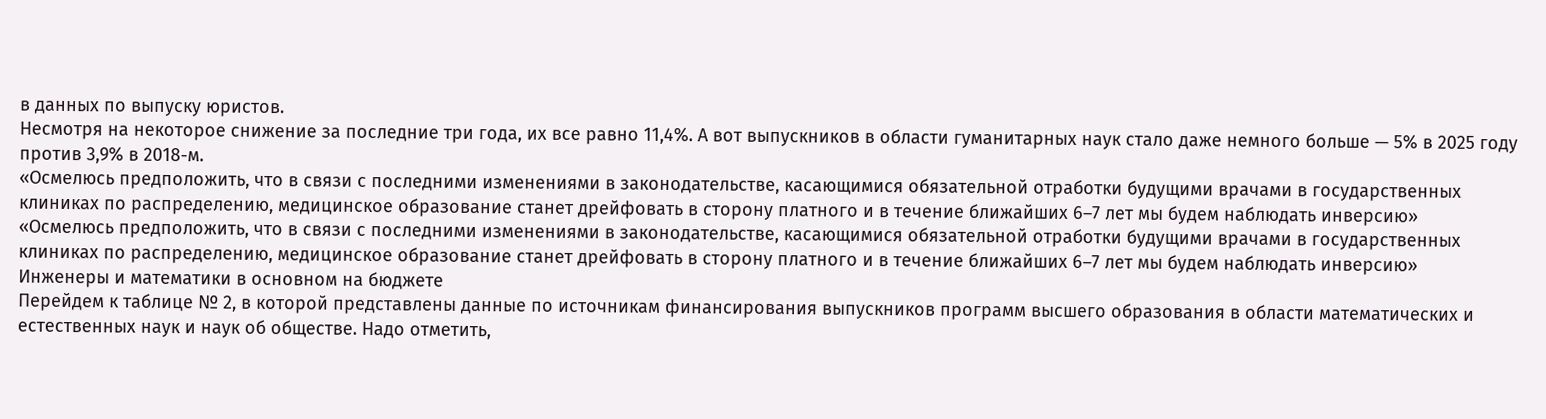в данных по выпуску юристов.
Несмотря на некоторое снижение за последние три года, их все равно 11,4%. А вот выпускников в области гуманитарных наук стало даже немного больше — 5% в 2025 году против 3,9% в 2018-м.
«Осмелюсь предположить, что в связи с последними изменениями в законодательстве, касающимися обязательной отработки будущими врачами в государственных клиниках по распределению, медицинское образование станет дрейфовать в сторону платного и в течение ближайших 6–7 лет мы будем наблюдать инверсию»
«Осмелюсь предположить, что в связи с последними изменениями в законодательстве, касающимися обязательной отработки будущими врачами в государственных клиниках по распределению, медицинское образование станет дрейфовать в сторону платного и в течение ближайших 6–7 лет мы будем наблюдать инверсию»
Инженеры и математики в основном на бюджете
Перейдем к таблице № 2, в которой представлены данные по источникам финансирования выпускников программ высшего образования в области математических и естественных наук и наук об обществе. Надо отметить,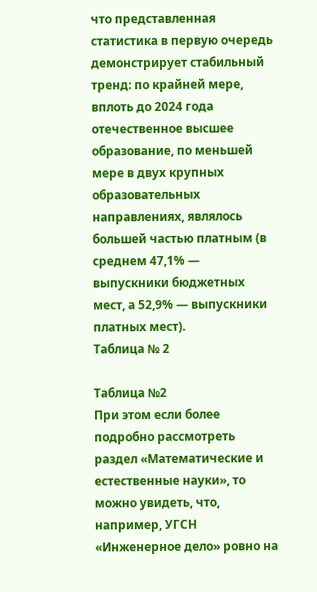что представленная статистика в первую очередь демонстрирует стабильный тренд: по крайней мере, вплоть до 2024 года отечественное высшее образование, по меньшей мере в двух крупных образовательных направлениях, являлось большей частью платным (в среднем 47,1% — выпускники бюджетных мест, а 52,9% — выпускники платных мест).
Таблица № 2

Таблица №2
При этом если более подробно рассмотреть раздел «Математические и естественные науки», то можно увидеть, что, например, УГСН «Инженерное дело» ровно на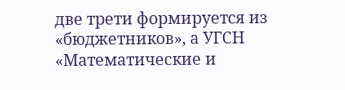две трети формируется из «бюджетников», а УГСН «Математические и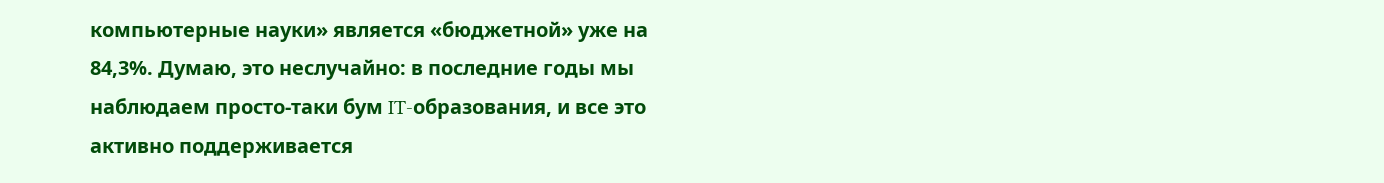компьютерные науки» является «бюджетной» уже на 84,3%. Думаю, это неслучайно: в последние годы мы наблюдаем просто-таки бум IT-образования, и все это активно поддерживается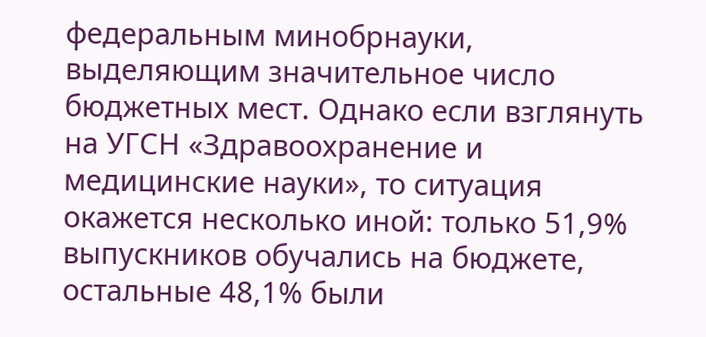федеральным минобрнауки, выделяющим значительное число бюджетных мест. Однако если взглянуть на УГСН «Здравоохранение и медицинские науки», то ситуация окажется несколько иной: только 51,9% выпускников обучались на бюджете, остальные 48,1% были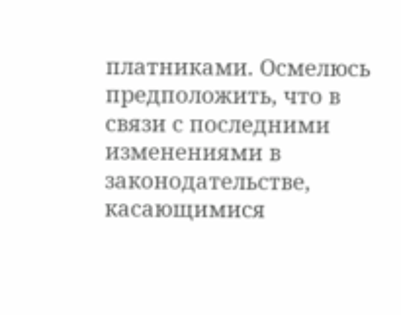платниками. Осмелюсь предположить, что в связи с последними изменениями в законодательстве, касающимися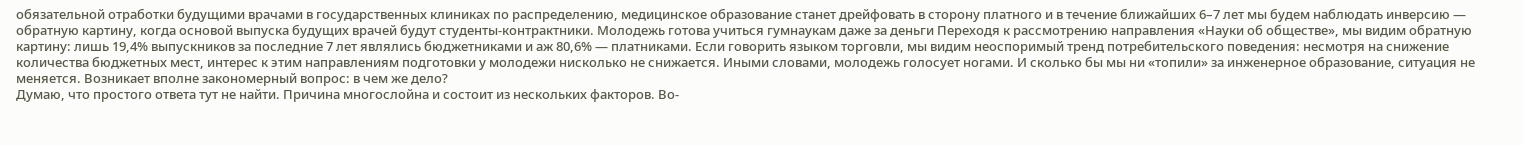обязательной отработки будущими врачами в государственных клиниках по распределению, медицинское образование станет дрейфовать в сторону платного и в течение ближайших 6–7 лет мы будем наблюдать инверсию — обратную картину, когда основой выпуска будущих врачей будут студенты-контрактники. Молодежь готова учиться гумнаукам даже за деньги Переходя к рассмотрению направления «Науки об обществе», мы видим обратную картину: лишь 19,4% выпускников за последние 7 лет являлись бюджетниками и аж 80,6% — платниками. Если говорить языком торговли, мы видим неоспоримый тренд потребительского поведения: несмотря на снижение количества бюджетных мест, интерес к этим направлениям подготовки у молодежи нисколько не снижается. Иными словами, молодежь голосует ногами. И сколько бы мы ни «топили» за инженерное образование, ситуация не меняется. Возникает вполне закономерный вопрос: в чем же дело?
Думаю, что простого ответа тут не найти. Причина многослойна и состоит из нескольких факторов. Во-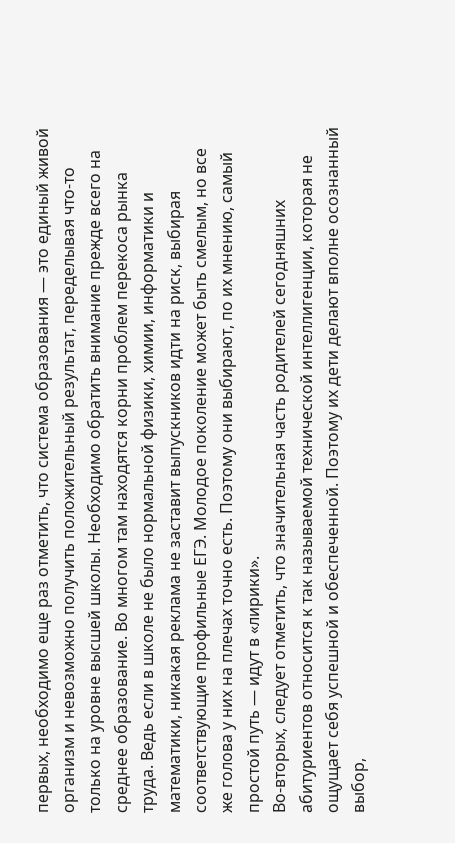первых, необходимо еще раз отметить, что система образования — это единый живой организм и невозможно получить положительный результат, переделывая что-то только на уровне высшей школы. Необходимо обратить внимание прежде всего на среднее образование. Во многом там находятся корни проблем перекоса рынка труда. Ведь если в школе не было нормальной физики, химии, информатики и математики, никакая реклама не заставит выпускников идти на риск, выбирая соответствующие профильные ЕГЭ. Молодое поколение может быть смелым, но все же голова у них на плечах точно есть. Поэтому они выбирают, по их мнению, самый простой путь — идут в «лирики».
Во-вторых, следует отметить, что значительная часть родителей сегодняшних абитуриентов относится к так называемой технической интеллигенции, которая не ощущает себя успешной и обеспеченной. Поэтому их дети делают вполне осознанный выбор,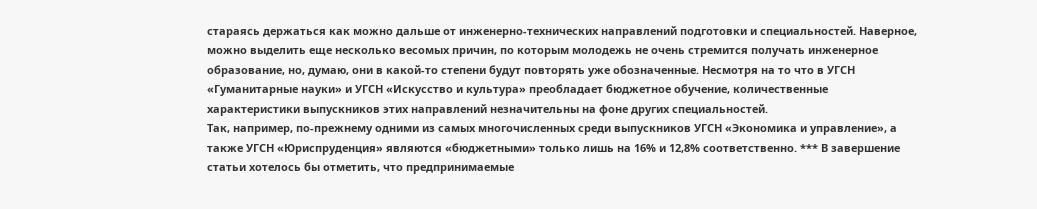стараясь держаться как можно дальше от инженерно-технических направлений подготовки и специальностей. Наверное, можно выделить еще несколько весомых причин, по которым молодежь не очень стремится получать инженерное образование, но, думаю, они в какой-то степени будут повторять уже обозначенные. Несмотря на то что в УГСН «Гуманитарные науки» и УГСН «Искусство и культура» преобладает бюджетное обучение, количественные характеристики выпускников этих направлений незначительны на фоне других специальностей.
Так, например, по-прежнему одними из самых многочисленных среди выпускников УГСН «Экономика и управление», а также УГСН «Юриспруденция» являются «бюджетными» только лишь на 16% и 12,8% соответственно. *** В завершение статьи хотелось бы отметить, что предпринимаемые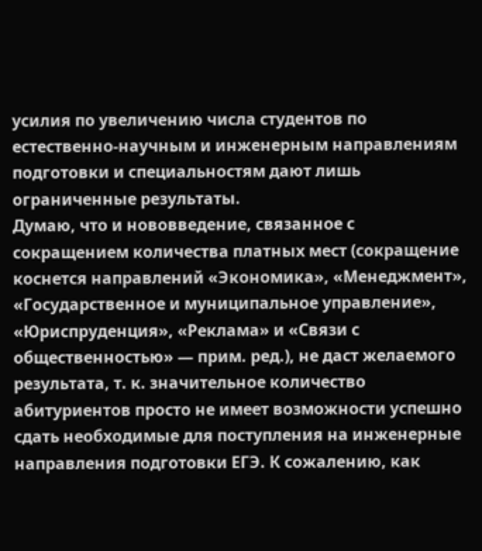усилия по увеличению числа студентов по естественно-научным и инженерным направлениям подготовки и специальностям дают лишь ограниченные результаты.
Думаю, что и нововведение, связанное с сокращением количества платных мест (сокращение коснется направлений «Экономика», «Менеджмент», «Государственное и муниципальное управление», «Юриспруденция», «Реклама» и «Связи с общественностью» — прим. ред.), не даст желаемого результата, т. к. значительное количество абитуриентов просто не имеет возможности успешно сдать необходимые для поступления на инженерные направления подготовки ЕГЭ. К сожалению, как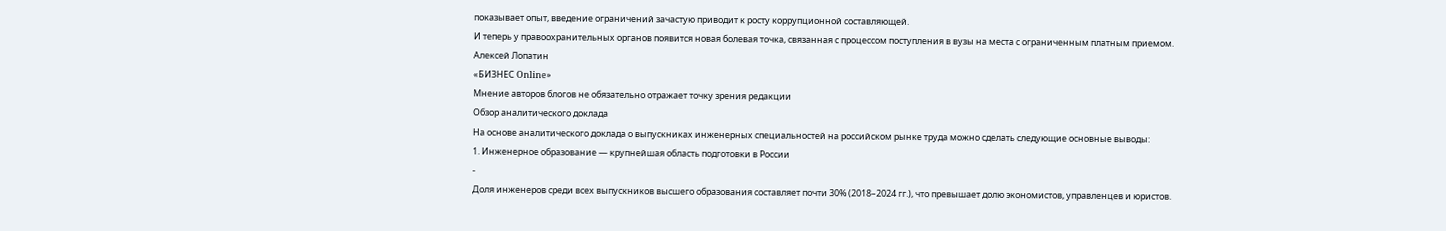показывает опыт, введение ограничений зачастую приводит к росту коррупционной составляющей.
И теперь у правоохранительных органов появится новая болевая точка, связанная с процессом поступления в вузы на места с ограниченным платным приемом.
Алексей Лопатин
«БИЗНЕС Online»
Мнение авторов блогов не обязательно отражает точку зрения редакции
Обзор аналитического доклада
На основе аналитического доклада о выпускниках инженерных специальностей на российском рынке труда можно сделать следующие основные выводы:
1. Инженерное образование — крупнейшая область подготовки в России
-
Доля инженеров среди всех выпускников высшего образования составляет почти 30% (2018–2024 гг.), что превышает долю экономистов, управленцев и юристов.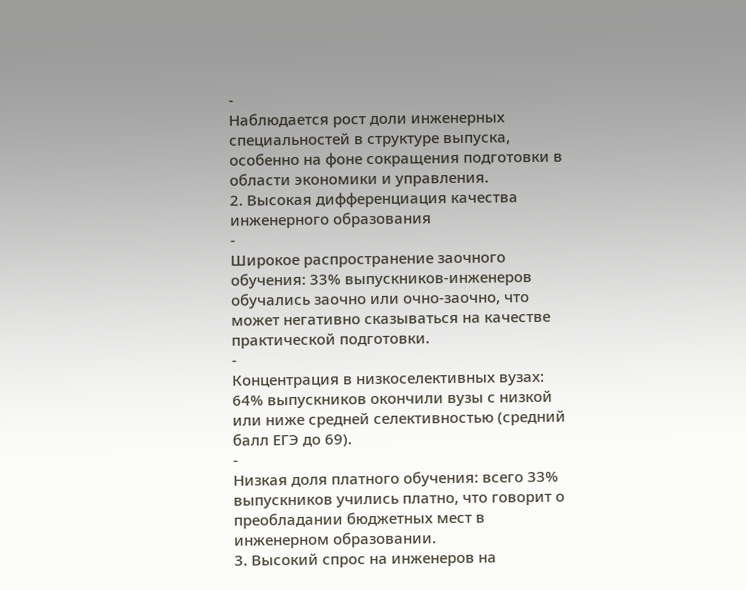-
Наблюдается рост доли инженерных специальностей в структуре выпуска, особенно на фоне сокращения подготовки в области экономики и управления.
2. Высокая дифференциация качества инженерного образования
-
Широкое распространение заочного обучения: 33% выпускников-инженеров обучались заочно или очно-заочно, что может негативно сказываться на качестве практической подготовки.
-
Концентрация в низкоселективных вузах: 64% выпускников окончили вузы с низкой или ниже средней селективностью (средний балл ЕГЭ до 69).
-
Низкая доля платного обучения: всего 33% выпускников учились платно, что говорит о преобладании бюджетных мест в инженерном образовании.
3. Высокий спрос на инженеров на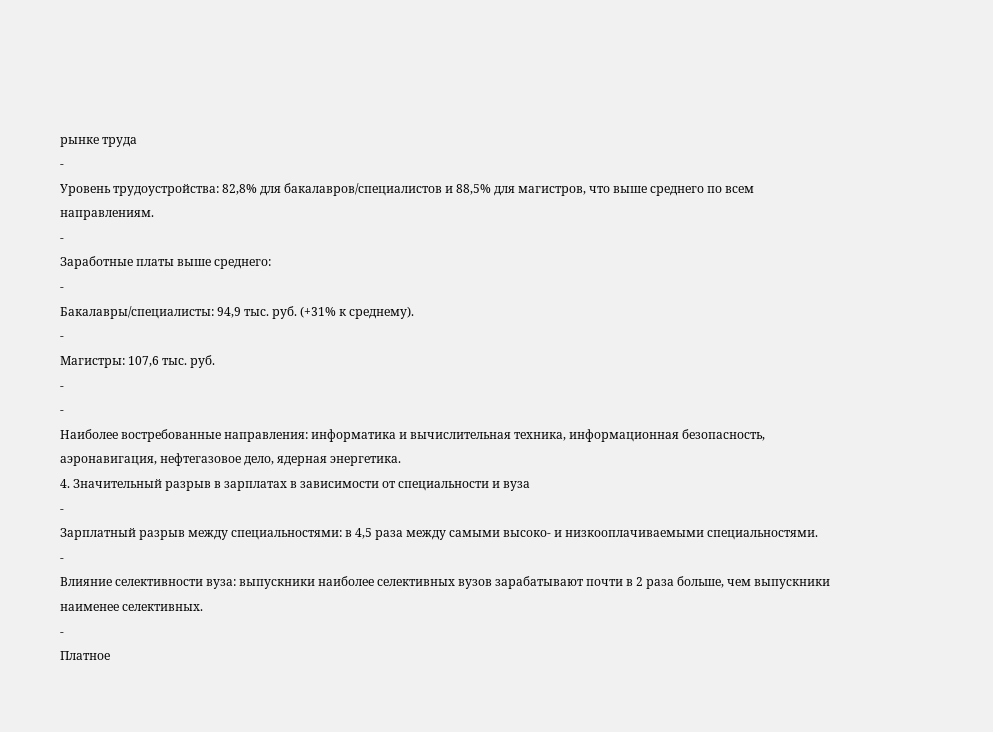рынке труда
-
Уровень трудоустройства: 82,8% для бакалавров/специалистов и 88,5% для магистров, что выше среднего по всем направлениям.
-
Заработные платы выше среднего:
-
Бакалавры/специалисты: 94,9 тыс. руб. (+31% к среднему).
-
Магистры: 107,6 тыс. руб.
-
-
Наиболее востребованные направления: информатика и вычислительная техника, информационная безопасность, аэронавигация, нефтегазовое дело, ядерная энергетика.
4. Значительный разрыв в зарплатах в зависимости от специальности и вуза
-
Зарплатный разрыв между специальностями: в 4,5 раза между самыми высоко- и низкооплачиваемыми специальностями.
-
Влияние селективности вуза: выпускники наиболее селективных вузов зарабатывают почти в 2 раза больше, чем выпускники наименее селективных.
-
Платное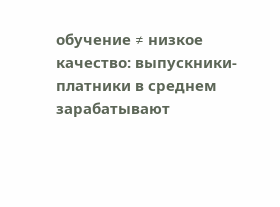обучение ≠ низкое качество: выпускники-платники в среднем зарабатывают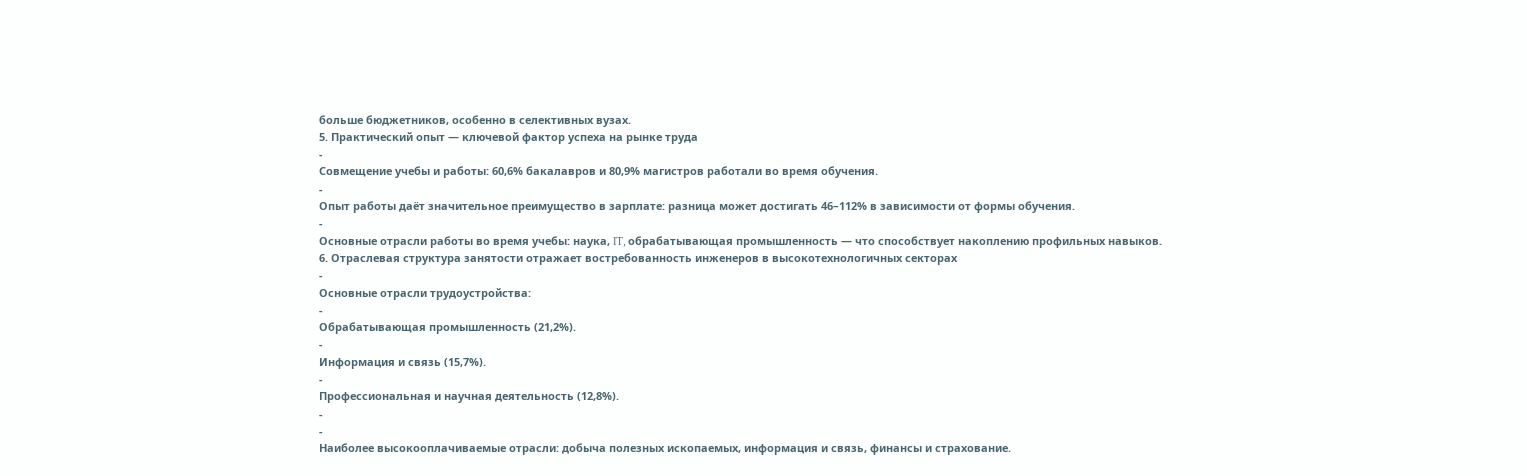больше бюджетников, особенно в селективных вузах.
5. Практический опыт — ключевой фактор успеха на рынке труда
-
Совмещение учебы и работы: 60,6% бакалавров и 80,9% магистров работали во время обучения.
-
Опыт работы даёт значительное преимущество в зарплате: разница может достигать 46–112% в зависимости от формы обучения.
-
Основные отрасли работы во время учебы: наука, IT, обрабатывающая промышленность — что способствует накоплению профильных навыков.
6. Отраслевая структура занятости отражает востребованность инженеров в высокотехнологичных секторах
-
Основные отрасли трудоустройства:
-
Обрабатывающая промышленность (21,2%).
-
Информация и связь (15,7%).
-
Профессиональная и научная деятельность (12,8%).
-
-
Наиболее высокооплачиваемые отрасли: добыча полезных ископаемых, информация и связь, финансы и страхование.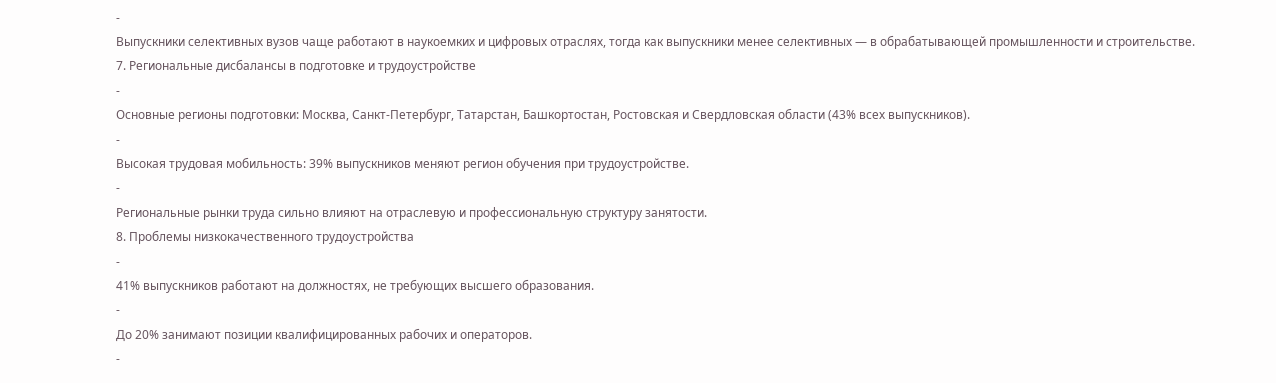-
Выпускники селективных вузов чаще работают в наукоемких и цифровых отраслях, тогда как выпускники менее селективных — в обрабатывающей промышленности и строительстве.
7. Региональные дисбалансы в подготовке и трудоустройстве
-
Основные регионы подготовки: Москва, Санкт-Петербург, Татарстан, Башкортостан, Ростовская и Свердловская области (43% всех выпускников).
-
Высокая трудовая мобильность: 39% выпускников меняют регион обучения при трудоустройстве.
-
Региональные рынки труда сильно влияют на отраслевую и профессиональную структуру занятости.
8. Проблемы низкокачественного трудоустройства
-
41% выпускников работают на должностях, не требующих высшего образования.
-
До 20% занимают позиции квалифицированных рабочих и операторов.
-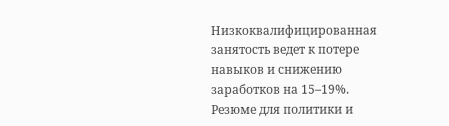Низкоквалифицированная занятость ведет к потере навыков и снижению заработков на 15–19%.
Резюме для политики и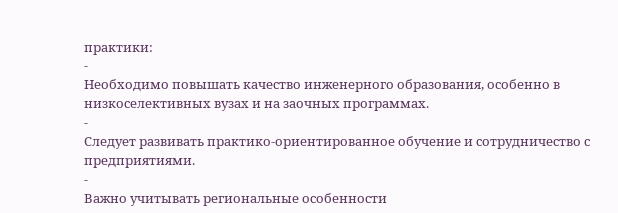практики:
-
Необходимо повышать качество инженерного образования, особенно в низкоселективных вузах и на заочных программах.
-
Следует развивать практико-ориентированное обучение и сотрудничество с предприятиями.
-
Важно учитывать региональные особенности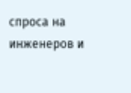спроса на инженеров и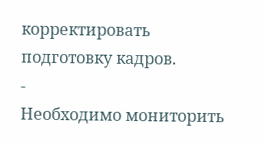корректировать подготовку кадров.
-
Необходимо мониторить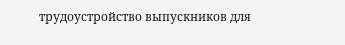трудоустройство выпускников для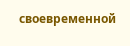своевременной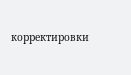корректировки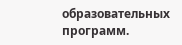образовательных программ.